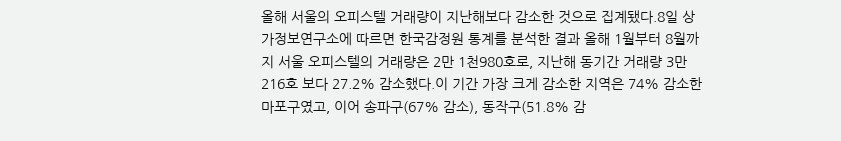올해 서울의 오피스텔 거래량이 지난해보다 감소한 것으로 집계됐다.8일 상가정보연구소에 따르면 한국감정원 통계를 분석한 결과 올해 1월부터 8월까지 서울 오피스텔의 거래량은 2만 1천980호로, 지난해 동기간 거래량 3만 216호 보다 27.2% 감소했다.이 기간 가장 크게 감소한 지역은 74% 감소한 마포구였고, 이어 송파구(67% 감소), 동작구(51.8% 감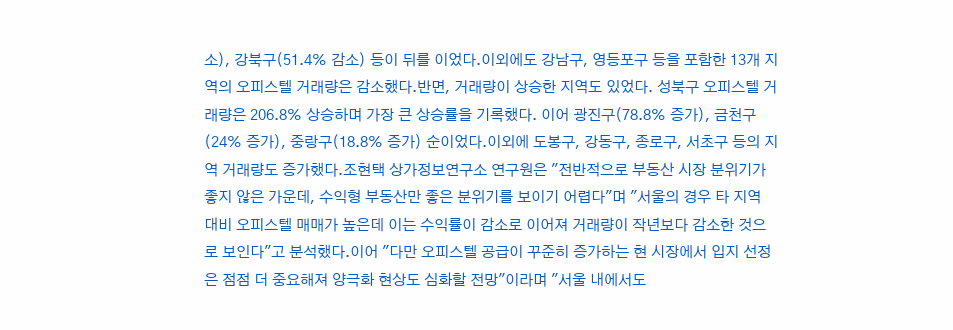소), 강북구(51.4% 감소) 등이 뒤를 이었다.이외에도 강남구, 영등포구 등을 포함한 13개 지역의 오피스텔 거래량은 감소했다.반면, 거래량이 상승한 지역도 있었다. 성북구 오피스텔 거래량은 206.8% 상승하며 가장 큰 상승률을 기록했다. 이어 광진구(78.8% 증가), 금천구(24% 증가), 중랑구(18.8% 증가) 순이었다.이외에 도봉구, 강동구, 종로구, 서초구 등의 지역 거래량도 증가했다.조현택 상가정보연구소 연구원은 "전반적으로 부동산 시장 분위기가 좋지 않은 가운데, 수익형 부동산만 좋은 분위기를 보이기 어렵다"며 "서울의 경우 타 지역 대비 오피스텔 매매가 높은데 이는 수익률이 감소로 이어져 거래량이 작년보다 감소한 것으로 보인다"고 분석했다.이어 "다만 오피스텔 공급이 꾸준히 증가하는 현 시장에서 입지 선정은 점점 더 중요해져 양극화 현상도 심화할 전망"이라며 "서울 내에서도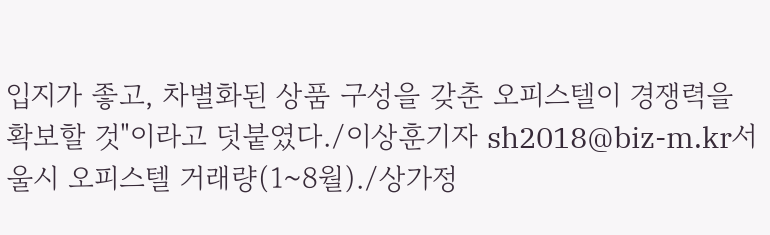입지가 좋고, 차별화된 상품 구성을 갖춘 오피스텔이 경쟁력을 확보할 것"이라고 덧붙였다./이상훈기자 sh2018@biz-m.kr서울시 오피스텔 거래량(1~8월)./상가정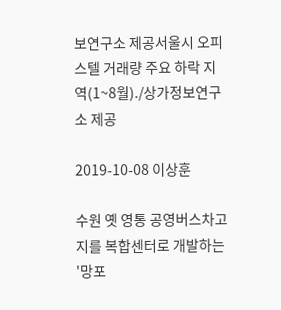보연구소 제공서울시 오피스텔 거래량 주요 하락 지역(1~8월)./상가정보연구소 제공

2019-10-08 이상훈

수원 옛 영통 공영버스차고지를 복합센터로 개발하는 '망포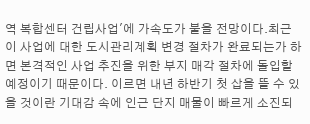역 복합센터 건립사업'에 가속도가 붙을 전망이다.최근 이 사업에 대한 도시관리계획 변경 절차가 완료되는가 하면 본격적인 사업 추진을 위한 부지 매각 절차에 돌입할 예정이기 때문이다. 이르면 내년 하반기 첫 삽을 뜰 수 있을 것이란 기대감 속에 인근 단지 매물이 빠르게 소진되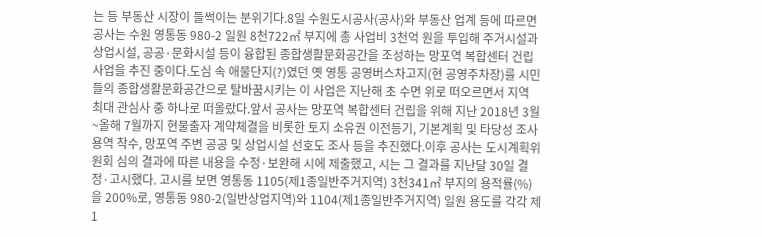는 등 부동산 시장이 들썩이는 분위기다.8일 수원도시공사(공사)와 부동산 업계 등에 따르면 공사는 수원 영통동 980-2 일원 8천722㎡ 부지에 총 사업비 3천억 원을 투입해 주거시설과 상업시설, 공공·문화시설 등이 융합된 종합생활문화공간을 조성하는 망포역 복합센터 건립사업을 추진 중이다.도심 속 애물단지(?)였던 옛 영통 공영버스차고지(현 공영주차장)를 시민들의 종합생활문화공간으로 탈바꿈시키는 이 사업은 지난해 초 수면 위로 떠오르면서 지역 최대 관심사 중 하나로 떠올랐다.앞서 공사는 망포역 복합센터 건립을 위해 지난 2018년 3월~올해 7월까지 현물출자 계약체결을 비롯한 토지 소유권 이전등기, 기본계획 및 타당성 조사용역 착수, 망포역 주변 공공 및 상업시설 선호도 조사 등을 추진했다.이후 공사는 도시계획위원회 심의 결과에 따른 내용을 수정·보완해 시에 제출했고, 시는 그 결과를 지난달 30일 결정·고시했다. 고시를 보면 영통동 1105(제1종일반주거지역) 3천341㎡ 부지의 용적률(%)을 200%로, 영통동 980-2(일반상업지역)와 1104(제1종일반주거지역) 일원 용도를 각각 제1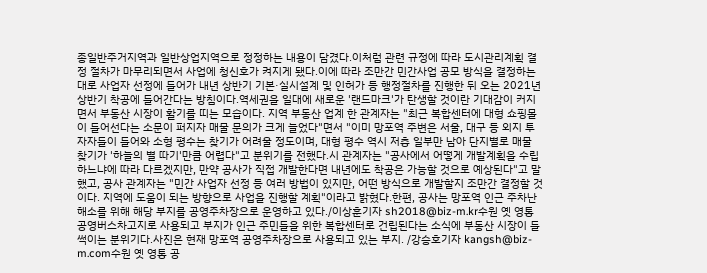종일반주거지역과 일반상업지역으로 정정하는 내용이 담겼다.이처럼 관련 규정에 따라 도시관리계획 결정 절차가 마무리되면서 사업에 청신호가 켜지게 됐다.이에 따라 조만간 민간사업 공모 방식을 결정하는 대로 사업자 선정에 들어가 내년 상반기 기본·실시설계 및 인허가 등 행정절차를 진행한 뒤 오는 2021년 상반기 착공에 들어간다는 방침이다.역세권을 일대에 새로운 '랜드마크'가 탄생할 것이란 기대감이 커지면서 부동산 시장이 활기를 띠는 모습이다. 지역 부동산 업계 한 관계자는 "최근 복합센터에 대형 쇼핑몰이 들어선다는 소문이 퍼지자 매물 문의가 크게 늘었다"면서 "이미 망포역 주변은 서울, 대구 등 외지 투자자들이 들어와 소형 평수는 찾기가 어려울 정도이며, 대형 평수 역시 저층 일부만 남아 단지별로 매물 찾기가 '하늘의 별 따기'만큼 어렵다"고 분위기를 전했다.시 관계자는 "공사에서 어떻게 개발계획을 수립하느냐에 따라 다르겠지만, 만약 공사가 직접 개발한다면 내년에도 착공은 가능할 것으로 예상된다"고 말했고, 공사 관계자는 "민간 사업자 선정 등 여러 방법이 있지만, 어떤 방식으로 개발할지 조만간 결정할 것이다. 지역에 도움이 되는 방향으로 사업을 진행할 계획"이라고 밝혔다.한편, 공사는 망포역 인근 주차난 해소를 위해 해당 부지를 공영주차장으로 운영하고 있다./이상훈기자 sh2018@biz-m.kr수원 옛 영통 공영버스차고지로 사용되고 부지가 인근 주민들을 위한 복합센터로 건립된다는 소식에 부동산 시장이 들썩이는 분위기다.사진은 현재 망포역 공영주차장으로 사용되고 있는 부지. /강승호기자 kangsh@biz-m.com수원 옛 영통 공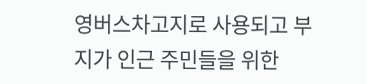영버스차고지로 사용되고 부지가 인근 주민들을 위한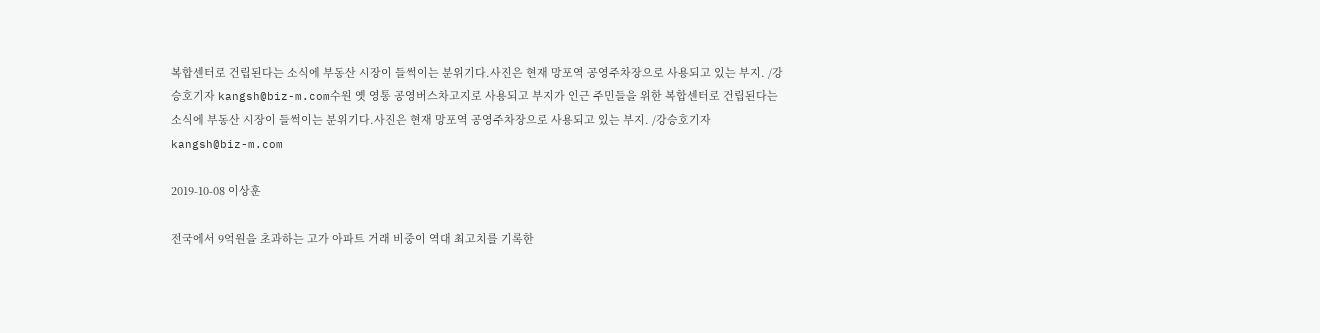복합센터로 건립된다는 소식에 부동산 시장이 들썩이는 분위기다.사진은 현재 망포역 공영주차장으로 사용되고 있는 부지. /강승호기자 kangsh@biz-m.com수원 옛 영통 공영버스차고지로 사용되고 부지가 인근 주민들을 위한 복합센터로 건립된다는 소식에 부동산 시장이 들썩이는 분위기다.사진은 현재 망포역 공영주차장으로 사용되고 있는 부지. /강승호기자 kangsh@biz-m.com

2019-10-08 이상훈

전국에서 9억원을 초과하는 고가 아파트 거래 비중이 역대 최고치를 기록한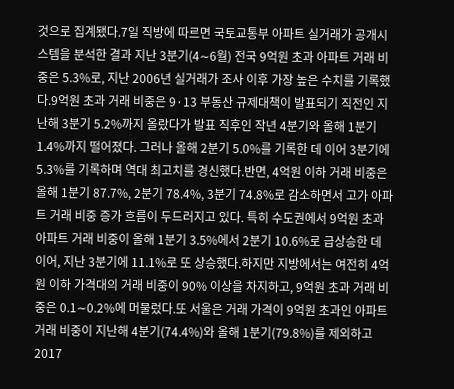것으로 집계됐다.7일 직방에 따르면 국토교통부 아파트 실거래가 공개시스템을 분석한 결과 지난 3분기(4∼6월) 전국 9억원 초과 아파트 거래 비중은 5.3%로, 지난 2006년 실거래가 조사 이후 가장 높은 수치를 기록했다.9억원 초과 거래 비중은 9·13 부동산 규제대책이 발표되기 직전인 지난해 3분기 5.2%까지 올랐다가 발표 직후인 작년 4분기와 올해 1분기 1.4%까지 떨어졌다. 그러나 올해 2분기 5.0%를 기록한 데 이어 3분기에 5.3%를 기록하며 역대 최고치를 경신했다.반면, 4억원 이하 거래 비중은 올해 1분기 87.7%, 2분기 78.4%, 3분기 74.8%로 감소하면서 고가 아파트 거래 비중 증가 흐름이 두드러지고 있다. 특히 수도권에서 9억원 초과 아파트 거래 비중이 올해 1분기 3.5%에서 2분기 10.6%로 급상승한 데 이어, 지난 3분기에 11.1%로 또 상승했다.하지만 지방에서는 여전히 4억원 이하 가격대의 거래 비중이 90% 이상을 차지하고, 9억원 초과 거래 비중은 0.1∼0.2%에 머물렀다.또 서울은 거래 가격이 9억원 초과인 아파트 거래 비중이 지난해 4분기(74.4%)와 올해 1분기(79.8%)를 제외하고 2017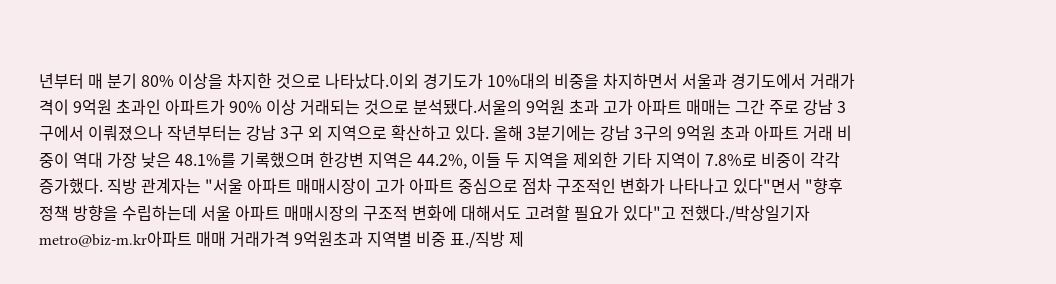년부터 매 분기 80% 이상을 차지한 것으로 나타났다.이외 경기도가 10%대의 비중을 차지하면서 서울과 경기도에서 거래가격이 9억원 초과인 아파트가 90% 이상 거래되는 것으로 분석됐다.서울의 9억원 초과 고가 아파트 매매는 그간 주로 강남 3구에서 이뤄졌으나 작년부터는 강남 3구 외 지역으로 확산하고 있다. 올해 3분기에는 강남 3구의 9억원 초과 아파트 거래 비중이 역대 가장 낮은 48.1%를 기록했으며 한강변 지역은 44.2%, 이들 두 지역을 제외한 기타 지역이 7.8%로 비중이 각각 증가했다. 직방 관계자는 "서울 아파트 매매시장이 고가 아파트 중심으로 점차 구조적인 변화가 나타나고 있다"면서 "향후 정책 방향을 수립하는데 서울 아파트 매매시장의 구조적 변화에 대해서도 고려할 필요가 있다"고 전했다./박상일기자 metro@biz-m.kr아파트 매매 거래가격 9억원초과 지역별 비중 표./직방 제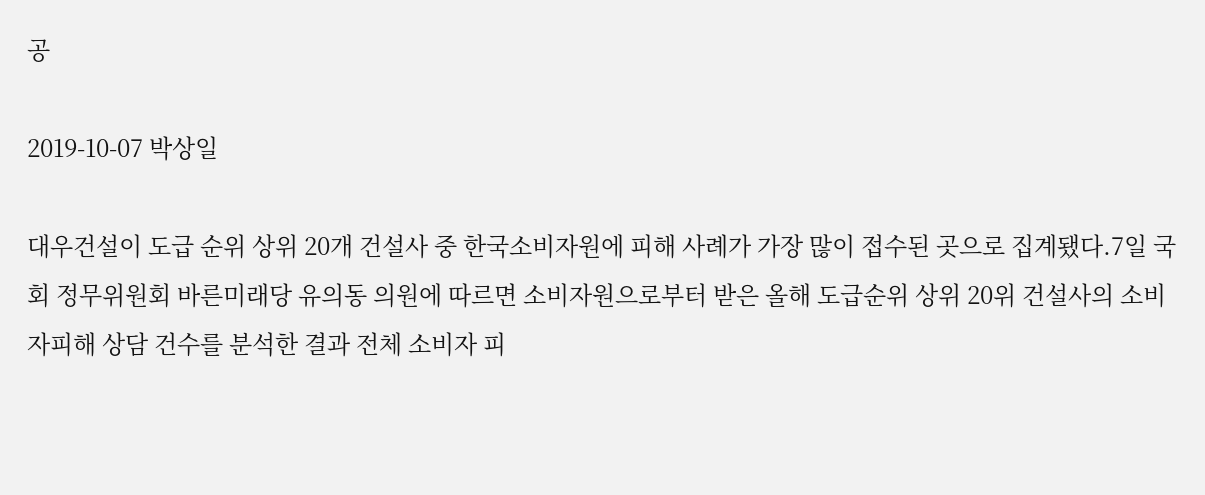공

2019-10-07 박상일

대우건설이 도급 순위 상위 20개 건설사 중 한국소비자원에 피해 사례가 가장 많이 접수된 곳으로 집계됐다.7일 국회 정무위원회 바른미래당 유의동 의원에 따르면 소비자원으로부터 받은 올해 도급순위 상위 20위 건설사의 소비자피해 상담 건수를 분석한 결과 전체 소비자 피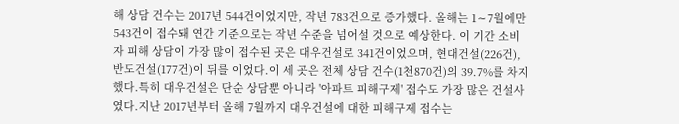해 상담 건수는 2017년 544건이었지만, 작년 783건으로 증가했다. 올해는 1∼7월에만 543건이 접수돼 연간 기준으로는 작년 수준을 넘어설 것으로 예상한다. 이 기간 소비자 피해 상담이 가장 많이 접수된 곳은 대우건설로 341건이었으며, 현대건설(226건), 반도건설(177건)이 뒤를 이었다.이 세 곳은 전체 상담 건수(1천870건)의 39.7%를 차지했다.특히 대우건설은 단순 상담뿐 아니라 '아파트 피해구제' 접수도 가장 많은 건설사였다.지난 2017년부터 올해 7월까지 대우건설에 대한 피해구제 접수는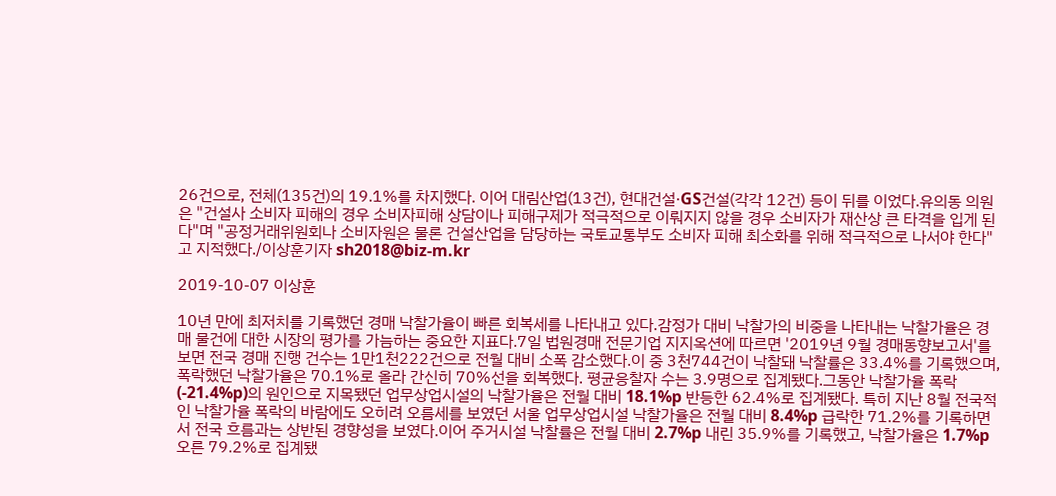26건으로, 전체(135건)의 19.1%를 차지했다. 이어 대림산업(13건), 현대건설·GS건설(각각 12건) 등이 뒤를 이었다.유의동 의원은 "건설사 소비자 피해의 경우 소비자피해 상담이나 피해구제가 적극적으로 이뤄지지 않을 경우 소비자가 재산상 큰 타격을 입게 된다"며 "공정거래위원회나 소비자원은 물론 건설산업을 담당하는 국토교통부도 소비자 피해 최소화를 위해 적극적으로 나서야 한다"고 지적했다./이상훈기자 sh2018@biz-m.kr

2019-10-07 이상훈

10년 만에 최저치를 기록했던 경매 낙찰가율이 빠른 회복세를 나타내고 있다.감정가 대비 낙찰가의 비중을 나타내는 낙찰가율은 경매 물건에 대한 시장의 평가를 가늠하는 중요한 지표다.7일 법원경매 전문기업 지지옥션에 따르면 '2019년 9월 경매동향보고서'를 보면 전국 경매 진행 건수는 1만1천222건으로 전월 대비 소폭 감소했다.이 중 3천744건이 낙찰돼 낙찰률은 33.4%를 기록했으며, 폭락했던 낙찰가율은 70.1%로 올라 간신히 70%선을 회복했다. 평균응찰자 수는 3.9명으로 집계됐다.그동안 낙찰가율 폭락(-21.4%p)의 원인으로 지목됐던 업무상업시설의 낙찰가율은 전월 대비 18.1%p 반등한 62.4%로 집계됐다. 특히 지난 8월 전국적인 낙찰가율 폭락의 바람에도 오히려 오름세를 보였던 서울 업무상업시설 낙찰가율은 전월 대비 8.4%p 급락한 71.2%를 기록하면서 전국 흐름과는 상반된 경향성을 보였다.이어 주거시설 낙찰률은 전월 대비 2.7%p 내린 35.9%를 기록했고, 낙찰가율은 1.7%p 오른 79.2%로 집계됐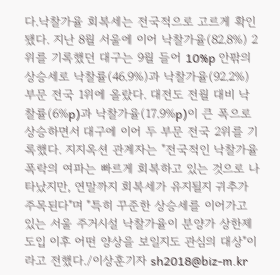다.낙찰가율 회복세는 전국적으로 고르게 확인됐다. 지난 8월 서울에 이어 낙찰가율(82.8%) 2위를 기록했던 대구는 9월 들어 10%p 안팎의 상승세로 낙찰률(46.9%)과 낙찰가율(92.2%) 부문 전국 1위에 올랐다. 대전도 전월 대비 낙찰률(6%p)과 낙찰가율(17.9%p)이 큰 폭으로 상승하면서 대구에 이어 두 부문 전국 2위를 기록했다. 지지옥션 관계자는 "전국적인 낙찰가율 폭락의 여파는 빠르게 회복하고 있는 것으로 나타났지만, 연말까지 회복세가 유지될지 귀추가 주목된다"며 "특히 꾸준한 상승세를 이어가고 있는 서울 주거시설 낙찰가율이 분양가 상한제 도입 이후 어떤 양상을 보일지도 관심의 대상"이라고 전했다./이상훈기자 sh2018@biz-m.kr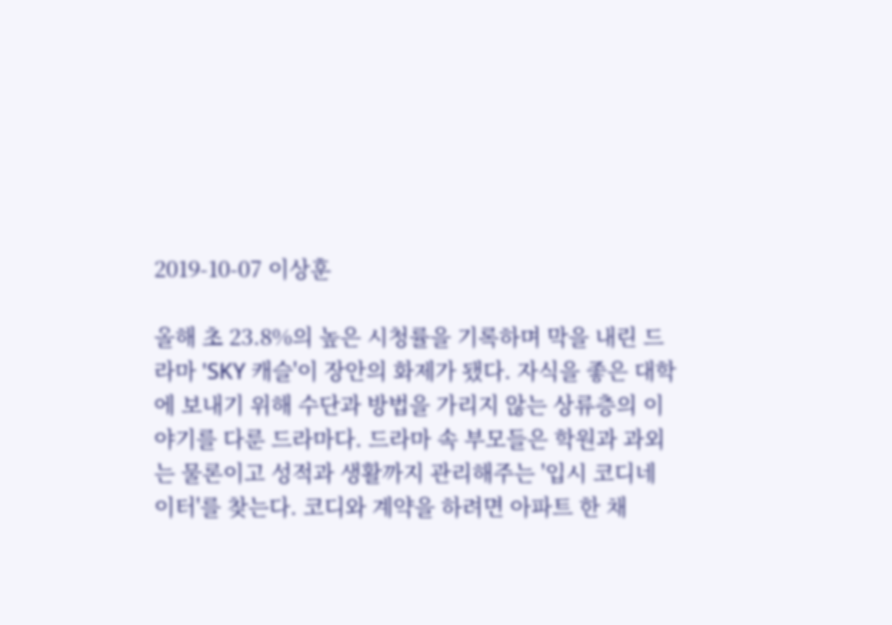2019-10-07 이상훈

올해 초 23.8%의 높은 시청률을 기록하며 막을 내린 드라마 'SKY 캐슬'이 장안의 화제가 됐다. 자식을 좋은 대학에 보내기 위해 수단과 방법을 가리지 않는 상류층의 이야기를 다룬 드라마다. 드라마 속 부모들은 학원과 과외는 물론이고 성적과 생활까지 관리해주는 '입시 코디네이터'를 찾는다. 코디와 계약을 하려면 아파트 한 채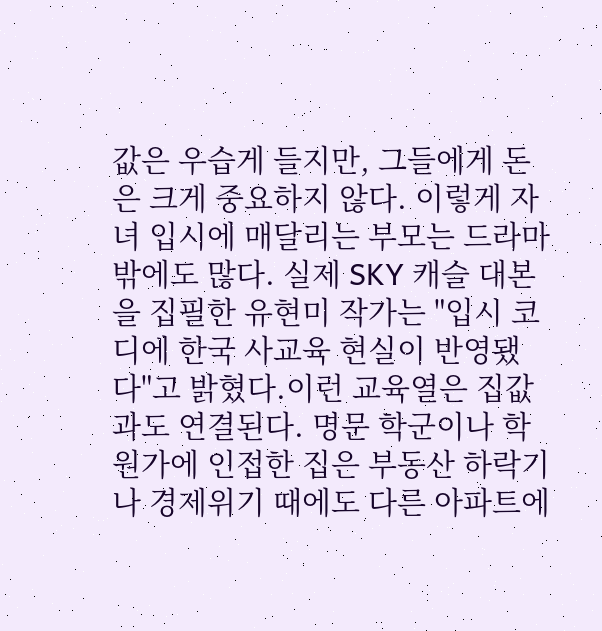값은 우습게 들지만, 그들에게 돈은 크게 중요하지 않다. 이렇게 자녀 입시에 매달리는 부모는 드라마 밖에도 많다. 실제 SKY 캐슬 대본을 집필한 유현미 작가는 "입시 코디에 한국 사교육 현실이 반영됐다"고 밝혔다.이런 교육열은 집값과도 연결된다. 명문 학군이나 학원가에 인접한 집은 부동산 하락기나 경제위기 때에도 다른 아파트에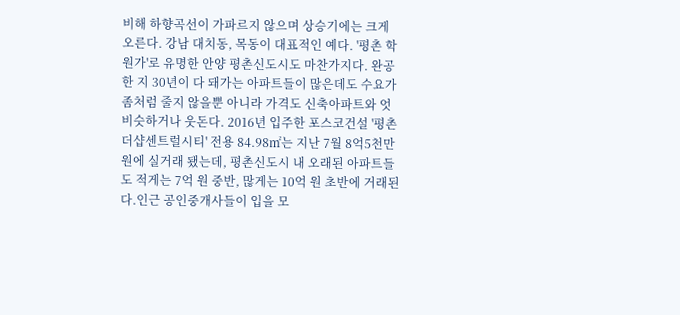비해 하향곡선이 가파르지 않으며 상승기에는 크게 오른다. 강남 대치동, 목동이 대표적인 예다. '평촌 학원가'로 유명한 안양 평촌신도시도 마찬가지다. 완공한 지 30년이 다 돼가는 아파트들이 많은데도 수요가 좀처럼 줄지 않을뿐 아니라 가격도 신축아파트와 엇비슷하거나 웃돈다. 2016년 입주한 포스코건설 '평촌더샵센트럴시티' 전용 84.98㎡는 지난 7월 8억5천만 원에 실거래 됐는데, 평촌신도시 내 오래된 아파트들도 적게는 7억 원 중반, 많게는 10억 원 초반에 거래된다.인근 공인중개사들이 입을 모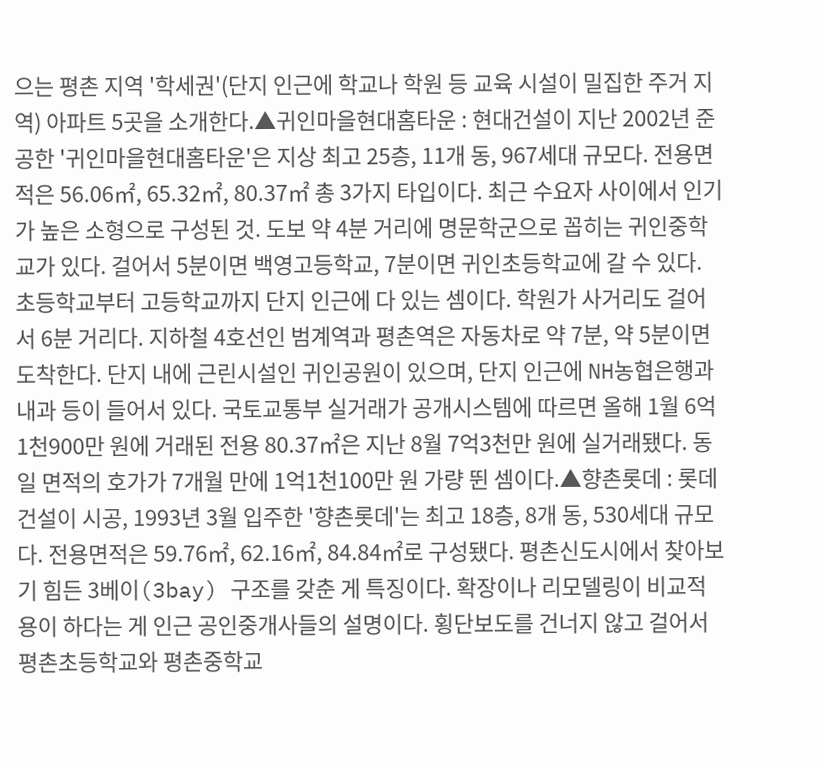으는 평촌 지역 '학세권'(단지 인근에 학교나 학원 등 교육 시설이 밀집한 주거 지역) 아파트 5곳을 소개한다.▲귀인마을현대홈타운 : 현대건설이 지난 2002년 준공한 '귀인마을현대홈타운'은 지상 최고 25층, 11개 동, 967세대 규모다. 전용면적은 56.06㎡, 65.32㎡, 80.37㎡ 총 3가지 타입이다. 최근 수요자 사이에서 인기가 높은 소형으로 구성된 것. 도보 약 4분 거리에 명문학군으로 꼽히는 귀인중학교가 있다. 걸어서 5분이면 백영고등학교, 7분이면 귀인초등학교에 갈 수 있다. 초등학교부터 고등학교까지 단지 인근에 다 있는 셈이다. 학원가 사거리도 걸어서 6분 거리다. 지하철 4호선인 범계역과 평촌역은 자동차로 약 7분, 약 5분이면 도착한다. 단지 내에 근린시설인 귀인공원이 있으며, 단지 인근에 NH농협은행과 내과 등이 들어서 있다. 국토교통부 실거래가 공개시스템에 따르면 올해 1월 6억1천900만 원에 거래된 전용 80.37㎡은 지난 8월 7억3천만 원에 실거래됐다. 동일 면적의 호가가 7개월 만에 1억1천100만 원 가량 뛴 셈이다.▲향촌롯데 : 롯데건설이 시공, 1993년 3월 입주한 '향촌롯데'는 최고 18층, 8개 동, 530세대 규모다. 전용면적은 59.76㎡, 62.16㎡, 84.84㎡로 구성됐다. 평촌신도시에서 찾아보기 힘든 3베이(3bay) 구조를 갖춘 게 특징이다. 확장이나 리모델링이 비교적 용이 하다는 게 인근 공인중개사들의 설명이다. 횡단보도를 건너지 않고 걸어서 평촌초등학교와 평촌중학교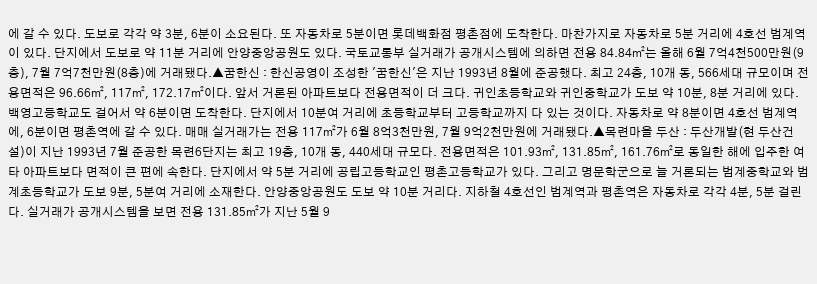에 갈 수 있다. 도보로 각각 약 3분, 6분이 소요된다. 또 자동차로 5분이면 롯데백화점 평촌점에 도착한다. 마찬가지로 자동차로 5분 거리에 4호선 범계역이 있다. 단지에서 도보로 약 11분 거리에 안양중앙공원도 있다. 국토교통부 실거래가 공개시스템에 의하면 전용 84.84㎡는 올해 6월 7억4천500만원(9층), 7월 7억7천만원(8층)에 거래됐다.▲꿈한신 : 한신공영이 조성한 '꿈한신'은 지난 1993년 8월에 준공했다. 최고 24층, 10개 동, 566세대 규모이며 전용면적은 96.66㎡, 117㎡, 172.17㎡이다. 앞서 거론된 아파트보다 전용면적이 더 크다. 귀인초등학교와 귀인중학교가 도보 약 10분, 8분 거리에 있다. 백영고등학교도 걸어서 약 6분이면 도착한다. 단지에서 10분여 거리에 초등학교부터 고등학교까지 다 있는 것이다. 자동차로 약 8분이면 4호선 범계역에, 6분이면 평촌역에 갈 수 있다. 매매 실거래가는 전용 117㎡가 6월 8억3천만원, 7월 9억2천만원에 거래됐다.▲목련마을 두산 : 두산개발(현 두산건설)이 지난 1993년 7월 준공한 목련6단지는 최고 19층, 10개 동, 440세대 규모다. 전용면적은 101.93㎡, 131.85㎡, 161.76㎡로 동일한 해에 입주한 여타 아파트보다 면적이 큰 편에 속한다. 단지에서 약 5분 거리에 공립고등학교인 평촌고등학교가 있다. 그리고 명문학군으로 늘 거론되는 범계중학교와 범계초등학교가 도보 9분, 5분여 거리에 소재한다. 안양중앙공원도 도보 약 10분 거리다. 지하철 4호선인 범계역과 평촌역은 자동차로 각각 4분, 5분 걸린다. 실거래가 공개시스템을 보면 전용 131.85㎡가 지난 5월 9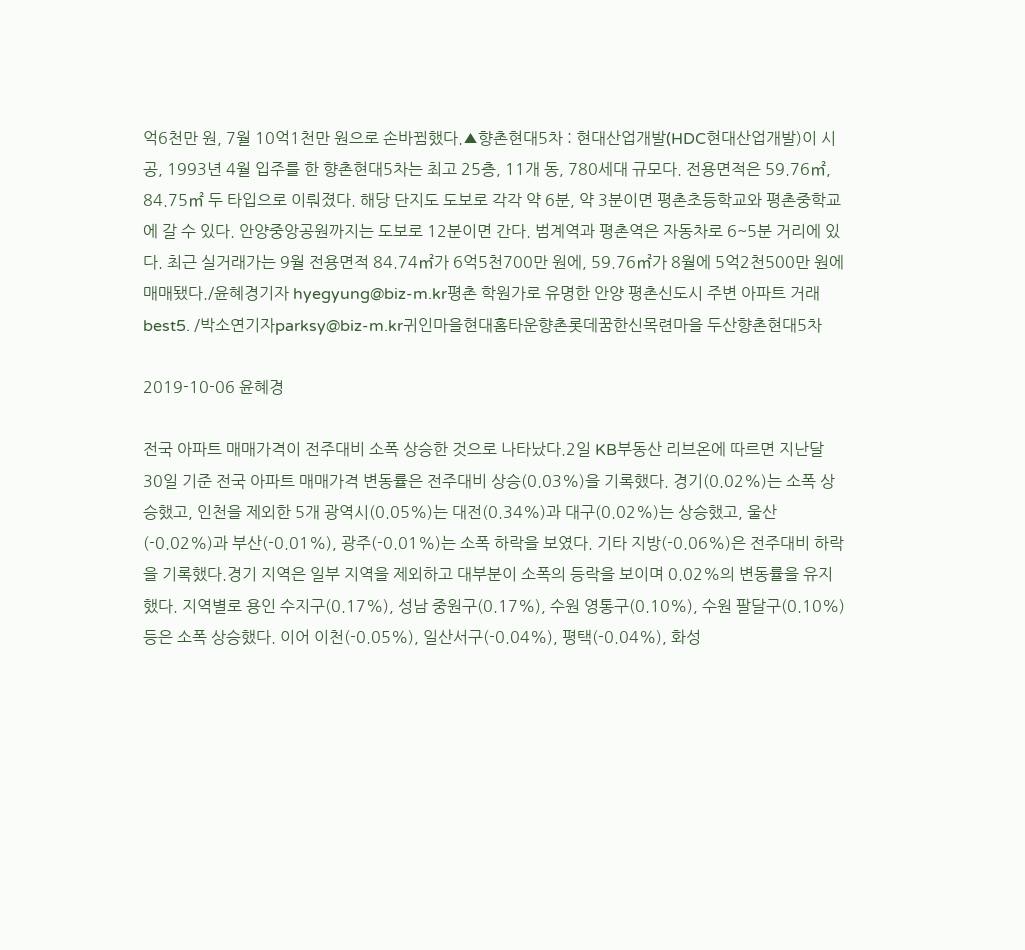억6천만 원, 7월 10억1천만 원으로 손바뀜했다.▲향촌현대5차 : 현대산업개발(HDC현대산업개발)이 시공, 1993년 4월 입주를 한 향촌현대5차는 최고 25층, 11개 동, 780세대 규모다. 전용면적은 59.76㎡, 84.75㎡ 두 타입으로 이뤄졌다. 해당 단지도 도보로 각각 약 6분, 약 3분이면 평촌초등학교와 평촌중학교에 갈 수 있다. 안양중앙공원까지는 도보로 12분이면 간다. 범계역과 평촌역은 자동차로 6~5분 거리에 있다. 최근 실거래가는 9월 전용면적 84.74㎡가 6억5천700만 원에, 59.76㎡가 8월에 5억2천500만 원에 매매됐다./윤혜경기자 hyegyung@biz-m.kr평촌 학원가로 유명한 안양 평촌신도시 주변 아파트 거래 best5. /박소연기자parksy@biz-m.kr귀인마을현대홈타운향촌롯데꿈한신목련마을 두산향촌현대5차

2019-10-06 윤혜경

전국 아파트 매매가격이 전주대비 소폭 상승한 것으로 나타났다.2일 KB부동산 리브온에 따르면 지난달 30일 기준 전국 아파트 매매가격 변동률은 전주대비 상승(0.03%)을 기록했다. 경기(0.02%)는 소폭 상승했고, 인천을 제외한 5개 광역시(0.05%)는 대전(0.34%)과 대구(0.02%)는 상승했고, 울산(-0.02%)과 부산(-0.01%), 광주(-0.01%)는 소폭 하락을 보였다. 기타 지방(-0.06%)은 전주대비 하락을 기록했다.경기 지역은 일부 지역을 제외하고 대부분이 소폭의 등락을 보이며 0.02%의 변동률을 유지했다. 지역별로 용인 수지구(0.17%), 성남 중원구(0.17%), 수원 영통구(0.10%), 수원 팔달구(0.10%) 등은 소폭 상승했다. 이어 이천(-0.05%), 일산서구(-0.04%), 평택(-0.04%), 화성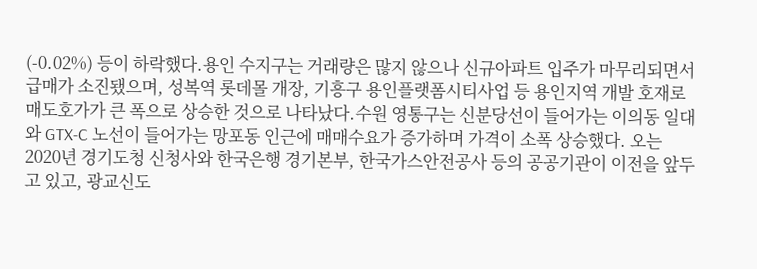(-0.02%) 등이 하락했다.용인 수지구는 거래량은 많지 않으나 신규아파트 입주가 마무리되면서 급매가 소진됐으며, 성복역 롯데몰 개장, 기흥구 용인플랫폼시티사업 등 용인지역 개발 호재로 매도호가가 큰 폭으로 상승한 것으로 나타났다.수원 영통구는 신분당선이 들어가는 이의동 일대와 GTX-C 노선이 들어가는 망포동 인근에 매매수요가 증가하며 가격이 소폭 상승했다. 오는 2020년 경기도청 신청사와 한국은행 경기본부, 한국가스안전공사 등의 공공기관이 이전을 앞두고 있고, 광교신도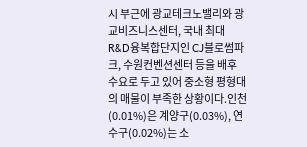시 부근에 광교테크노밸리와 광교비즈니스센터, 국내 최대 R&D융복합단지인 CJ블로썸파크, 수원컨벤션센터 등을 배후 수요로 두고 있어 중소형 평형대의 매물이 부족한 상황이다.인천(0.01%)은 계양구(0.03%), 연수구(0.02%)는 소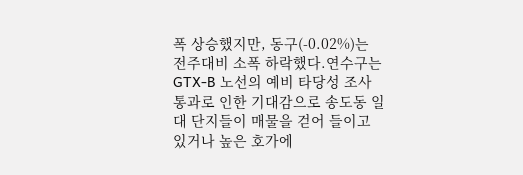폭 상승했지만, 동구(-0.02%)는 전주대비 소폭 하락했다.연수구는 GTX-B 노선의 예비 타당성 조사 통과로 인한 기대감으로 송도동 일대 단지들이 매물을 걷어 들이고 있거나 높은 호가에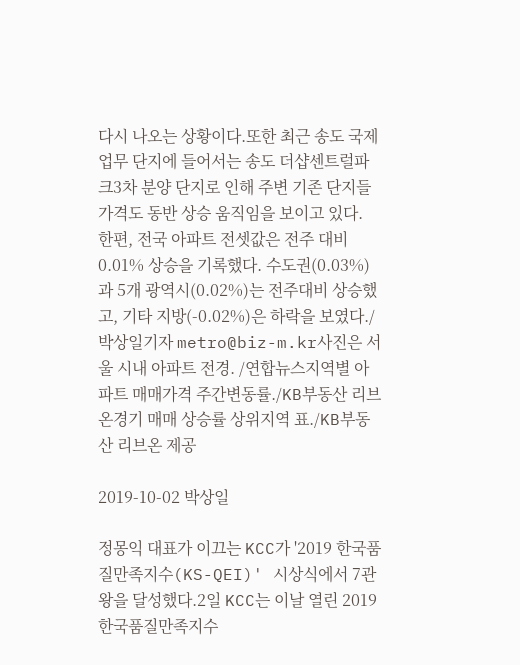다시 나오는 상황이다.또한 최근 송도 국제 업무 단지에 들어서는 송도 더샵센트럴파크3차 분양 단지로 인해 주변 기존 단지들 가격도 동반 상승 움직임을 보이고 있다. 한편, 전국 아파트 전셋값은 전주 대비 0.01% 상승을 기록했다. 수도권(0.03%)과 5개 광역시(0.02%)는 전주대비 상승했고, 기타 지방(-0.02%)은 하락을 보였다./박상일기자 metro@biz-m.kr사진은 서울 시내 아파트 전경. /연합뉴스지역별 아파트 매매가격 주간변동률./KB부동산 리브온경기 매매 상승률 상위지역 표./KB부동산 리브온 제공

2019-10-02 박상일

정몽익 대표가 이끄는 KCC가 '2019 한국품질만족지수(KS-QEI)' 시상식에서 7관왕을 달성했다.2일 KCC는 이날 열린 2019 한국품질만족지수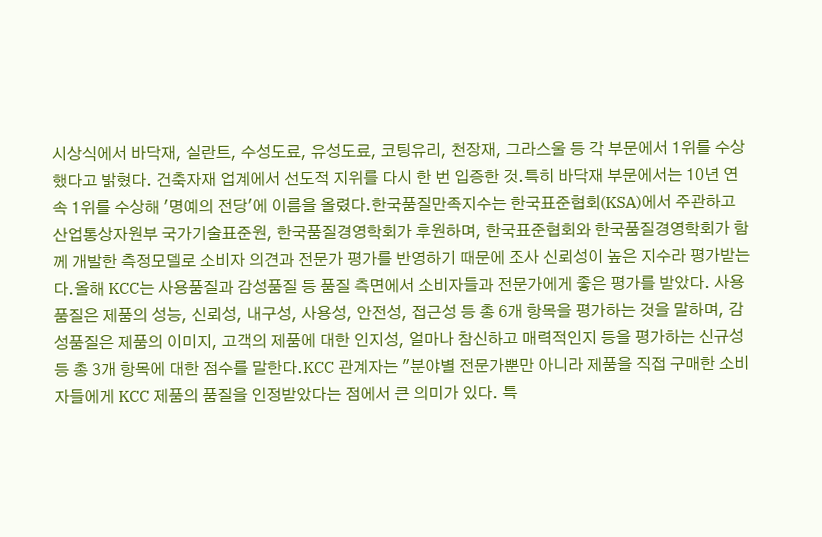시상식에서 바닥재, 실란트, 수성도료, 유성도료, 코팅유리, 천장재, 그라스울 등 각 부문에서 1위를 수상했다고 밝혔다. 건축자재 업계에서 선도적 지위를 다시 한 번 입증한 것.특히 바닥재 부문에서는 10년 연속 1위를 수상해 '명예의 전당'에 이름을 올렸다.한국품질만족지수는 한국표준협회(KSA)에서 주관하고 산업통상자원부 국가기술표준원, 한국품질경영학회가 후원하며, 한국표준협회와 한국품질경영학회가 함께 개발한 측정모델로 소비자 의견과 전문가 평가를 반영하기 때문에 조사 신뢰성이 높은 지수라 평가받는다.올해 KCC는 사용품질과 감성품질 등 품질 측면에서 소비자들과 전문가에게 좋은 평가를 받았다. 사용 품질은 제품의 성능, 신뢰성, 내구성, 사용성, 안전성, 접근성 등 총 6개 항목을 평가하는 것을 말하며, 감성품질은 제품의 이미지, 고객의 제품에 대한 인지성, 얼마나 참신하고 매력적인지 등을 평가하는 신규성 등 총 3개 항목에 대한 점수를 말한다.KCC 관계자는 "분야별 전문가뿐만 아니라 제품을 직접 구매한 소비자들에게 KCC 제품의 품질을 인정받았다는 점에서 큰 의미가 있다. 특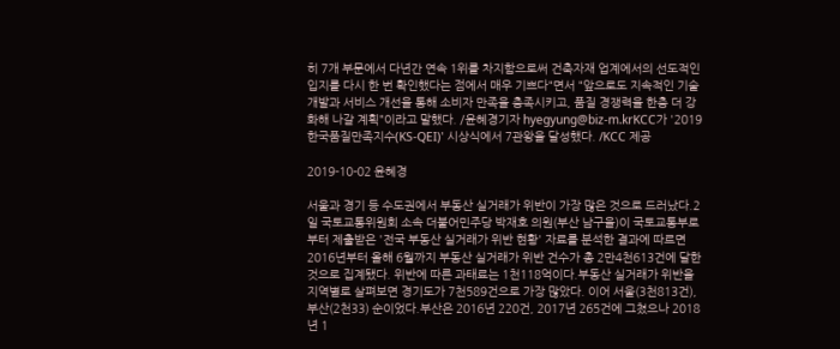히 7개 부문에서 다년간 연속 1위를 차지함으로써 건축자재 업계에서의 선도적인 입지를 다시 한 번 확인했다는 점에서 매우 기쁘다"면서 "앞으로도 지속적인 기술 개발과 서비스 개선을 통해 소비자 만족을 충족시키고, 품질 경쟁력을 한층 더 강화해 나갈 계획"이라고 말했다. /윤혜경기자 hyegyung@biz-m.krKCC가 '2019 한국품질만족지수(KS-QEI)' 시상식에서 7관왕을 달성했다. /KCC 제공

2019-10-02 윤혜경

서울과 경기 등 수도권에서 부동산 실거래가 위반이 가장 많은 것으로 드러났다.2일 국토교통위원회 소속 더불어민주당 박재호 의원(부산 남구을)이 국토교통부로부터 제출받은 '전국 부동산 실거래가 위반 현황' 자료를 분석한 결과에 따르면 2016년부터 올해 6월까지 부동산 실거래가 위반 건수가 총 2만4천613건에 달한 것으로 집계됐다. 위반에 따른 과태료는 1천118억이다.부동산 실거래가 위반을 지역별로 살펴보면 경기도가 7천589건으로 가장 많았다. 이어 서울(3천813건), 부산(2천33) 순이었다.부산은 2016년 220건, 2017년 265건에 그쳤으나 2018년 1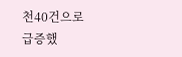천40건으로 급증했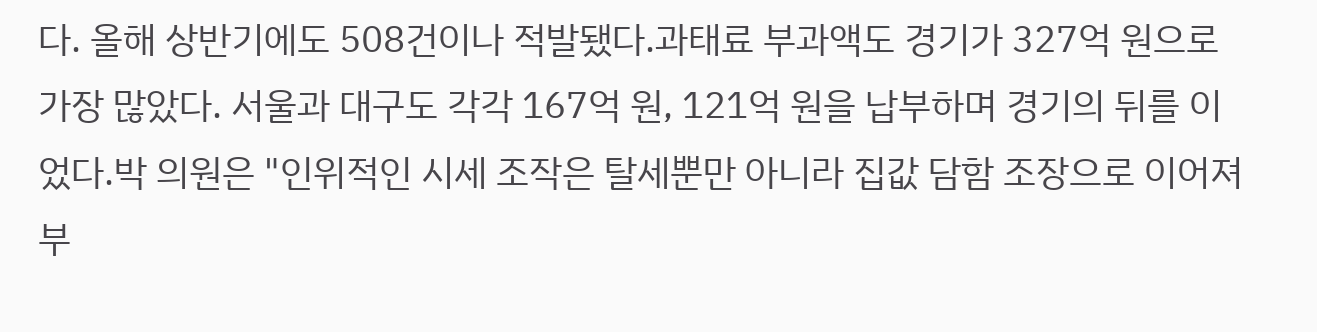다. 올해 상반기에도 508건이나 적발됐다.과태료 부과액도 경기가 327억 원으로 가장 많았다. 서울과 대구도 각각 167억 원, 121억 원을 납부하며 경기의 뒤를 이었다.박 의원은 "인위적인 시세 조작은 탈세뿐만 아니라 집값 담함 조장으로 이어져 부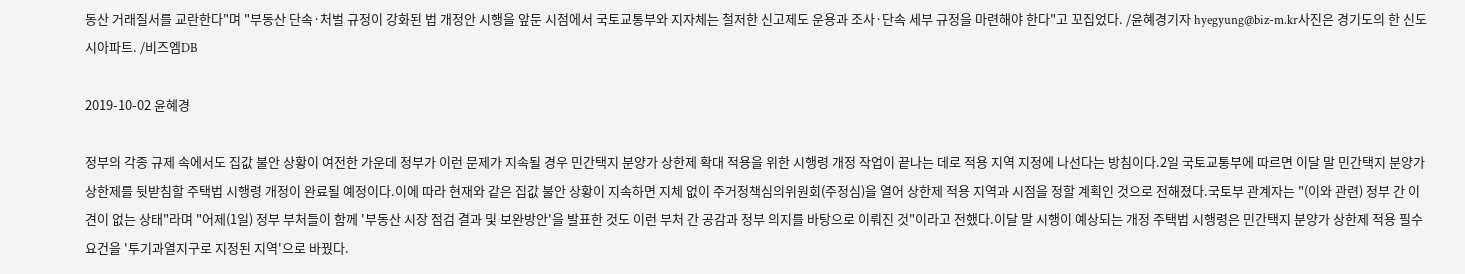동산 거래질서를 교란한다"며 "부동산 단속·처벌 규정이 강화된 법 개정안 시행을 앞둔 시점에서 국토교통부와 지자체는 철저한 신고제도 운용과 조사·단속 세부 규정을 마련해야 한다"고 꼬집었다. /윤혜경기자 hyegyung@biz-m.kr사진은 경기도의 한 신도시아파트. /비즈엠DB

2019-10-02 윤혜경

정부의 각종 규제 속에서도 집값 불안 상황이 여전한 가운데 정부가 이런 문제가 지속될 경우 민간택지 분양가 상한제 확대 적용을 위한 시행령 개정 작업이 끝나는 데로 적용 지역 지정에 나선다는 방침이다.2일 국토교통부에 따르면 이달 말 민간택지 분양가 상한제를 뒷받침할 주택법 시행령 개정이 완료될 예정이다.이에 따라 현재와 같은 집값 불안 상황이 지속하면 지체 없이 주거정책심의위원회(주정심)을 열어 상한제 적용 지역과 시점을 정할 계획인 것으로 전해졌다.국토부 관계자는 "(이와 관련) 정부 간 이견이 없는 상태"라며 "어제(1일) 정부 부처들이 함께 '부동산 시장 점검 결과 및 보완방안'을 발표한 것도 이런 부처 간 공감과 정부 의지를 바탕으로 이뤄진 것"이라고 전했다.이달 말 시행이 예상되는 개정 주택법 시행령은 민간택지 분양가 상한제 적용 필수 요건을 '투기과열지구로 지정된 지역'으로 바꿨다.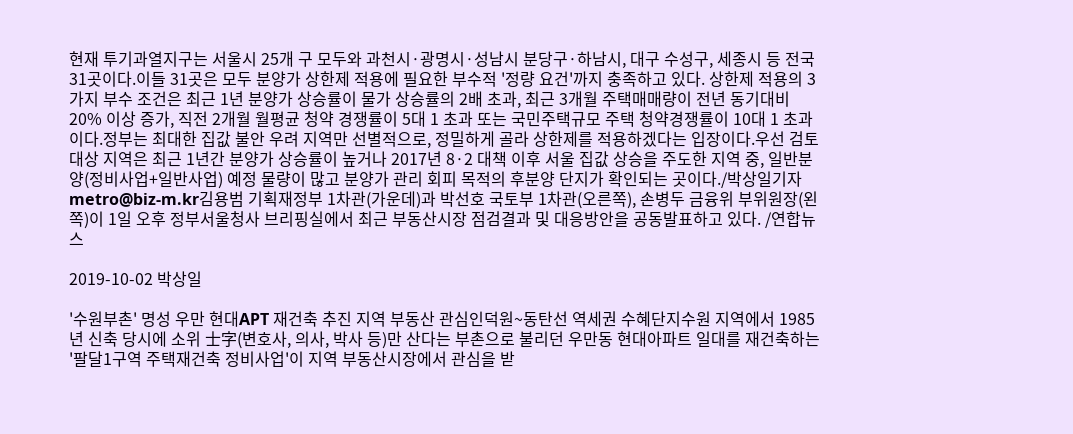현재 투기과열지구는 서울시 25개 구 모두와 과천시·광명시·성남시 분당구·하남시, 대구 수성구, 세종시 등 전국 31곳이다.이들 31곳은 모두 분양가 상한제 적용에 필요한 부수적 '정량 요건'까지 충족하고 있다. 상한제 적용의 3가지 부수 조건은 최근 1년 분양가 상승률이 물가 상승률의 2배 초과, 최근 3개월 주택매매량이 전년 동기대비 20% 이상 증가, 직전 2개월 월평균 청약 경쟁률이 5대 1 초과 또는 국민주택규모 주택 청약경쟁률이 10대 1 초과이다.정부는 최대한 집값 불안 우려 지역만 선별적으로, 정밀하게 골라 상한제를 적용하겠다는 입장이다.우선 검토 대상 지역은 최근 1년간 분양가 상승률이 높거나 2017년 8·2 대책 이후 서울 집값 상승을 주도한 지역 중, 일반분양(정비사업+일반사업) 예정 물량이 많고 분양가 관리 회피 목적의 후분양 단지가 확인되는 곳이다./박상일기자 metro@biz-m.kr김용범 기획재정부 1차관(가운데)과 박선호 국토부 1차관(오른쪽), 손병두 금융위 부위원장(왼쪽)이 1일 오후 정부서울청사 브리핑실에서 최근 부동산시장 점검결과 및 대응방안을 공동발표하고 있다. /연합뉴스

2019-10-02 박상일

'수원부촌' 명성 우만 현대APT 재건축 추진 지역 부동산 관심인덕원~동탄선 역세권 수혜단지수원 지역에서 1985년 신축 당시에 소위 士字(변호사, 의사, 박사 등)만 산다는 부촌으로 불리던 우만동 현대아파트 일대를 재건축하는 '팔달1구역 주택재건축 정비사업'이 지역 부동산시장에서 관심을 받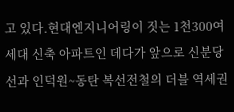고 있다.현대엔지니어링이 짓는 1천300여 세대 신축 아파트인 데다가 앞으로 신분당선과 인덕원~동탄 복선전철의 더블 역세권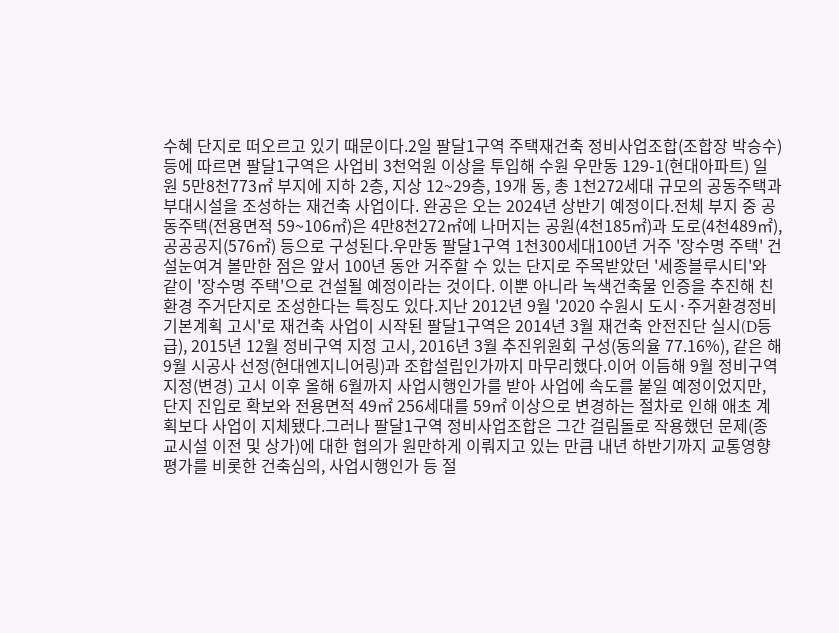수혜 단지로 떠오르고 있기 때문이다.2일 팔달1구역 주택재건축 정비사업조합(조합장 박승수) 등에 따르면 팔달1구역은 사업비 3천억원 이상을 투입해 수원 우만동 129-1(현대아파트) 일원 5만8천773㎡ 부지에 지하 2층, 지상 12~29층, 19개 동, 총 1천272세대 규모의 공동주택과 부대시설을 조성하는 재건축 사업이다. 완공은 오는 2024년 상반기 예정이다.전체 부지 중 공동주택(전용면적 59~106㎡)은 4만8천272㎡에 나머지는 공원(4천185㎡)과 도로(4천489㎡), 공공공지(576㎡) 등으로 구성된다.우만동 팔달1구역 1천300세대100년 거주 '장수명 주택' 건설눈여겨 볼만한 점은 앞서 100년 동안 거주할 수 있는 단지로 주목받았던 '세종블루시티'와 같이 '장수명 주택'으로 건설될 예정이라는 것이다. 이뿐 아니라 녹색건축물 인증을 추진해 친환경 주거단지로 조성한다는 특징도 있다.지난 2012년 9월 '2020 수원시 도시·주거환경정비기본계획 고시'로 재건축 사업이 시작된 팔달1구역은 2014년 3월 재건축 안전진단 실시(D등급), 2015년 12월 정비구역 지정 고시, 2016년 3월 추진위원회 구성(동의율 77.16%), 같은 해 9월 시공사 선정(현대엔지니어링)과 조합설립인가까지 마무리했다.이어 이듬해 9월 정비구역 지정(변경) 고시 이후 올해 6월까지 사업시행인가를 받아 사업에 속도를 붙일 예정이었지만, 단지 진입로 확보와 전용면적 49㎡ 256세대를 59㎡ 이상으로 변경하는 절차로 인해 애초 계획보다 사업이 지체됐다.그러나 팔달1구역 정비사업조합은 그간 걸림돌로 작용했던 문제(종교시설 이전 및 상가)에 대한 협의가 원만하게 이뤄지고 있는 만큼 내년 하반기까지 교통영향평가를 비롯한 건축심의, 사업시행인가 등 절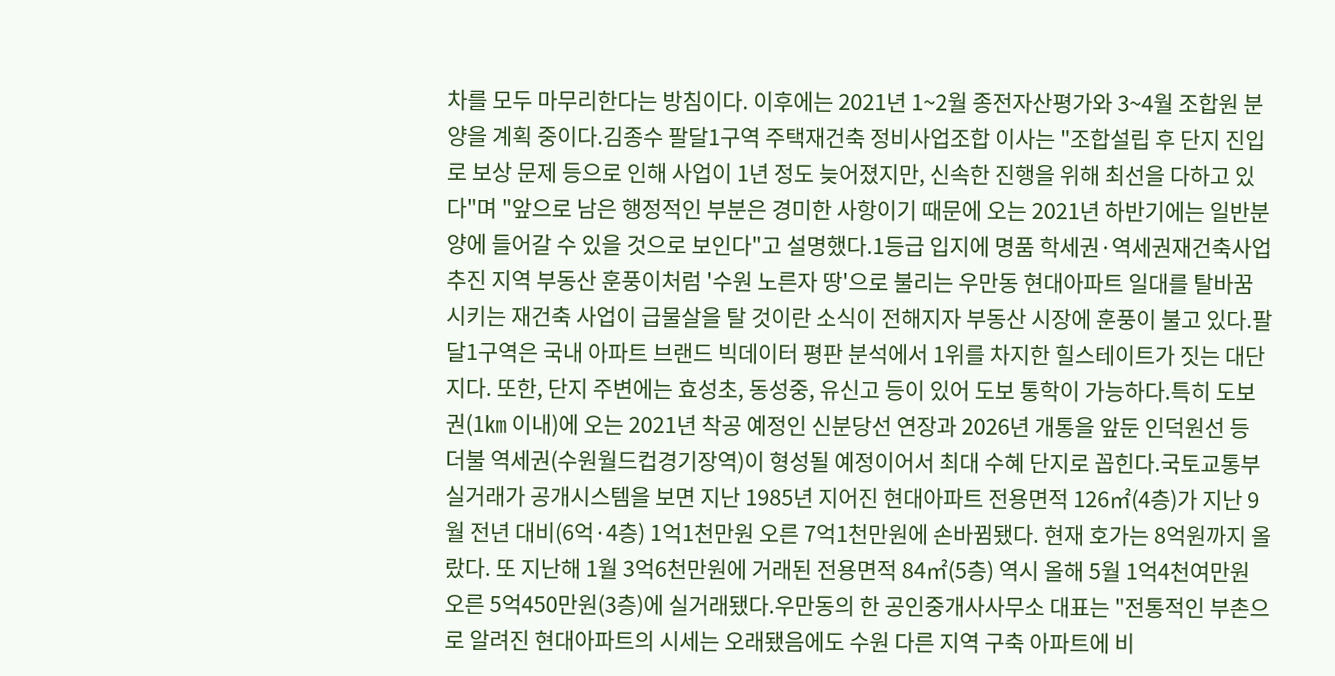차를 모두 마무리한다는 방침이다. 이후에는 2021년 1~2월 종전자산평가와 3~4월 조합원 분양을 계획 중이다.김종수 팔달1구역 주택재건축 정비사업조합 이사는 "조합설립 후 단지 진입로 보상 문제 등으로 인해 사업이 1년 정도 늦어졌지만, 신속한 진행을 위해 최선을 다하고 있다"며 "앞으로 남은 행정적인 부분은 경미한 사항이기 때문에 오는 2021년 하반기에는 일반분양에 들어갈 수 있을 것으로 보인다"고 설명했다.1등급 입지에 명품 학세권·역세권재건축사업 추진 지역 부동산 훈풍이처럼 '수원 노른자 땅'으로 불리는 우만동 현대아파트 일대를 탈바꿈시키는 재건축 사업이 급물살을 탈 것이란 소식이 전해지자 부동산 시장에 훈풍이 불고 있다.팔달1구역은 국내 아파트 브랜드 빅데이터 평판 분석에서 1위를 차지한 힐스테이트가 짓는 대단지다. 또한, 단지 주변에는 효성초, 동성중, 유신고 등이 있어 도보 통학이 가능하다.특히 도보권(1㎞ 이내)에 오는 2021년 착공 예정인 신분당선 연장과 2026년 개통을 앞둔 인덕원선 등 더불 역세권(수원월드컵경기장역)이 형성될 예정이어서 최대 수혜 단지로 꼽힌다.국토교통부 실거래가 공개시스템을 보면 지난 1985년 지어진 현대아파트 전용면적 126㎡(4층)가 지난 9월 전년 대비(6억·4층) 1억1천만원 오른 7억1천만원에 손바뀜됐다. 현재 호가는 8억원까지 올랐다. 또 지난해 1월 3억6천만원에 거래된 전용면적 84㎡(5층) 역시 올해 5월 1억4천여만원 오른 5억450만원(3층)에 실거래됐다.우만동의 한 공인중개사사무소 대표는 "전통적인 부촌으로 알려진 현대아파트의 시세는 오래됐음에도 수원 다른 지역 구축 아파트에 비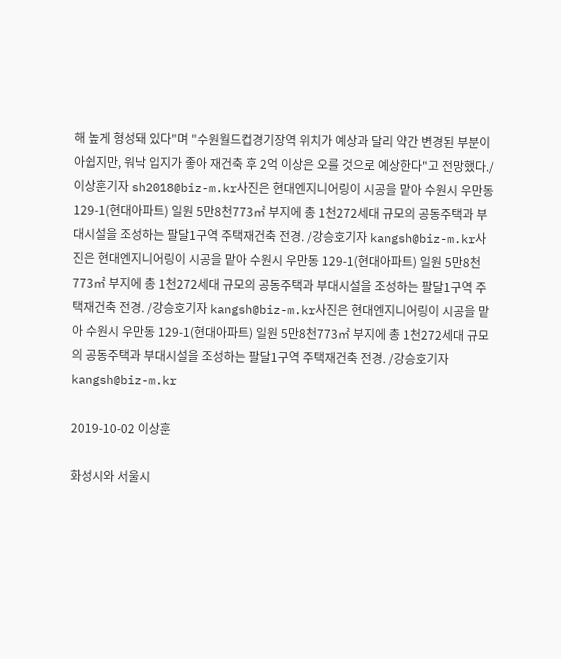해 높게 형성돼 있다"며 "수원월드컵경기장역 위치가 예상과 달리 약간 변경된 부분이 아쉽지만, 워낙 입지가 좋아 재건축 후 2억 이상은 오를 것으로 예상한다"고 전망했다./이상훈기자 sh2018@biz-m.kr사진은 현대엔지니어링이 시공을 맡아 수원시 우만동 129-1(현대아파트) 일원 5만8천773㎡ 부지에 총 1천272세대 규모의 공동주택과 부대시설을 조성하는 팔달1구역 주택재건축 전경. /강승호기자 kangsh@biz-m.kr사진은 현대엔지니어링이 시공을 맡아 수원시 우만동 129-1(현대아파트) 일원 5만8천773㎡ 부지에 총 1천272세대 규모의 공동주택과 부대시설을 조성하는 팔달1구역 주택재건축 전경. /강승호기자 kangsh@biz-m.kr사진은 현대엔지니어링이 시공을 맡아 수원시 우만동 129-1(현대아파트) 일원 5만8천773㎡ 부지에 총 1천272세대 규모의 공동주택과 부대시설을 조성하는 팔달1구역 주택재건축 전경. /강승호기자 kangsh@biz-m.kr

2019-10-02 이상훈

화성시와 서울시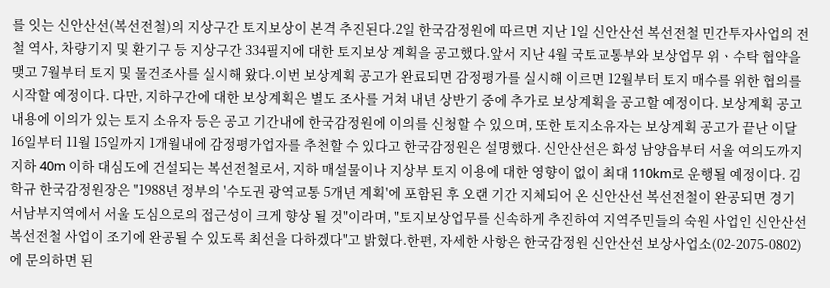를 잇는 신안산선(복선전철)의 지상구간 토지보상이 본격 추진된다.2일 한국감정원에 따르면 지난 1일 신안산선 복선전철 민간투자사업의 전철 역사, 차량기지 및 환기구 등 지상구간 334필지에 대한 토지보상 계획을 공고했다.앞서 지난 4월 국토교통부와 보상업무 위ㆍ수탁 협약을 맺고 7월부터 토지 및 물건조사를 실시해 왔다.이번 보상계획 공고가 완료되면 감정평가를 실시해 이르면 12월부터 토지 매수를 위한 협의를 시작할 예정이다. 다만, 지하구간에 대한 보상계획은 별도 조사를 거쳐 내년 상반기 중에 추가로 보상계획을 공고할 예정이다. 보상계획 공고 내용에 이의가 있는 토지 소유자 등은 공고 기간내에 한국감정원에 이의를 신청할 수 있으며, 또한 토지소유자는 보상계획 공고가 끝난 이달 16일부터 11월 15일까지 1개월내에 감정평가업자를 추천할 수 있다고 한국감정원은 설명했다. 신안산선은 화성 남양읍부터 서울 여의도까지 지하 40m 이하 대심도에 건설되는 복선전철로서, 지하 매설물이나 지상부 토지 이용에 대한 영향이 없이 최대 110km로 운행될 예정이다. 김학규 한국감정원장은 "1988년 정부의 '수도권 광역교통 5개년 계획'에 포함된 후 오랜 기간 지체되어 온 신안산선 복선전철이 완공되면 경기 서남부지역에서 서울 도심으로의 접근성이 크게 향상 될 것"이라며, "토지보상업무를 신속하게 추진하여 지역주민들의 숙원 사업인 신안산선 복선전철 사업이 조기에 완공될 수 있도록 최선을 다하겠다"고 밝혔다.한편, 자세한 사항은 한국감정원 신안산선 보상사업소(02-2075-0802)에 문의하면 된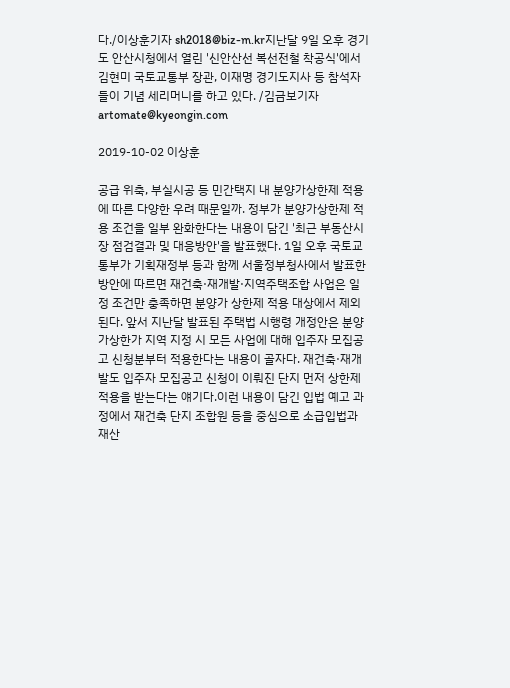다./이상훈기자 sh2018@biz-m.kr지난달 9일 오후 경기도 안산시청에서 열린 '신안산선 복선전철 착공식'에서 김현미 국토교통부 장관, 이재명 경기도지사 등 참석자들이 기념 세리머니를 하고 있다. /김금보기자 artomate@kyeongin.com

2019-10-02 이상훈

공급 위축, 부실시공 등 민간택지 내 분양가상한제 적용에 따른 다양한 우려 때문일까. 정부가 분양가상한제 적용 조건을 일부 완화한다는 내용이 담긴 '최근 부동산시장 점검결과 및 대응방안'을 발표했다. 1일 오후 국토교통부가 기획재정부 등과 함께 서울정부청사에서 발표한 방안에 따르면 재건축·재개발·지역주택조합 사업은 일정 조건만 충족하면 분양가 상한제 적용 대상에서 제외된다. 앞서 지난달 발표된 주택법 시행령 개정안은 분양가상한가 지역 지정 시 모든 사업에 대해 입주자 모집공고 신청분부터 적용한다는 내용이 골자다. 재건축·재개발도 입주자 모집공고 신청이 이뤄진 단지 먼저 상한제 적용을 받는다는 얘기다.이런 내용이 담긴 입법 예고 과정에서 재건축 단지 조합원 등을 중심으로 소급입법과 재산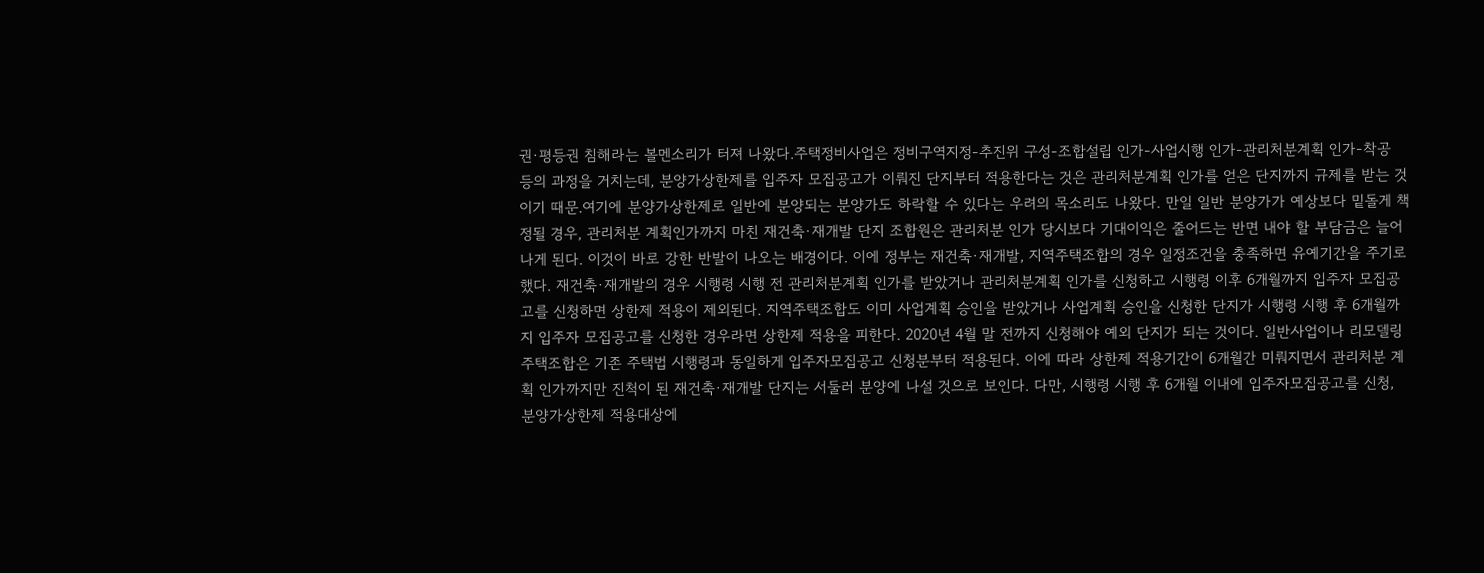권·평등권 침해라는 볼멘소리가 터져 나왔다.주택정비사업은 정비구역지정-추진위 구성-조합설립 인가-사업시행 인가-관리처분계획 인가-착공 등의 과정을 거치는데, 분양가상한제를 입주자 모집공고가 이뤄진 단지부터 적용한다는 것은 관리처분계획 인가를 얻은 단지까지 규제를 받는 것이기 때문.여기에 분양가상한제로 일반에 분양되는 분양가도 하락할 수 있다는 우려의 목소리도 나왔다. 만일 일반 분양가가 예상보다 밑돌게 책정될 경우, 관리처분 계획인가까지 마친 재건축·재개발 단지 조합원은 관리처분 인가 당시보다 기대이익은 줄어드는 반면 내야 할 부담금은 늘어나게 된다. 이것이 바로 강한 반발이 나오는 배경이다. 이에 정부는 재건축·재개발, 지역주택조합의 경우 일정조건을 충족하면 유예기간을 주기로 했다. 재건축·재개발의 경우 시행령 시행 전 관리처분계획 인가를 받았거나 관리처분계획 인가를 신청하고 시행령 이후 6개월까지 입주자 모집공고를 신청하면 상한제 적용이 제외된다. 지역주택조합도 이미 사업계획 승인을 받았거나 사업계획 승인을 신청한 단지가 시행령 시행 후 6개월까지 입주자 모집공고를 신청한 경우라면 상한제 적용을 피한다. 2020년 4월 말 전까지 신청해야 예외 단지가 되는 것이다. 일반사업이나 리모델링주택조합은 기존 주택법 시행령과 동일하게 입주자모집공고 신청분부터 적용된다. 이에 따라 상한제 적용기간이 6개월간 미뤄지면서 관리처분 계획 인가까지만 진척이 된 재건축·재개발 단지는 서둘러 분양에 나설 것으로 보인다. 다만, 시행령 시행 후 6개월 이내에 입주자모집공고를 신청, 분양가상한제 적용대상에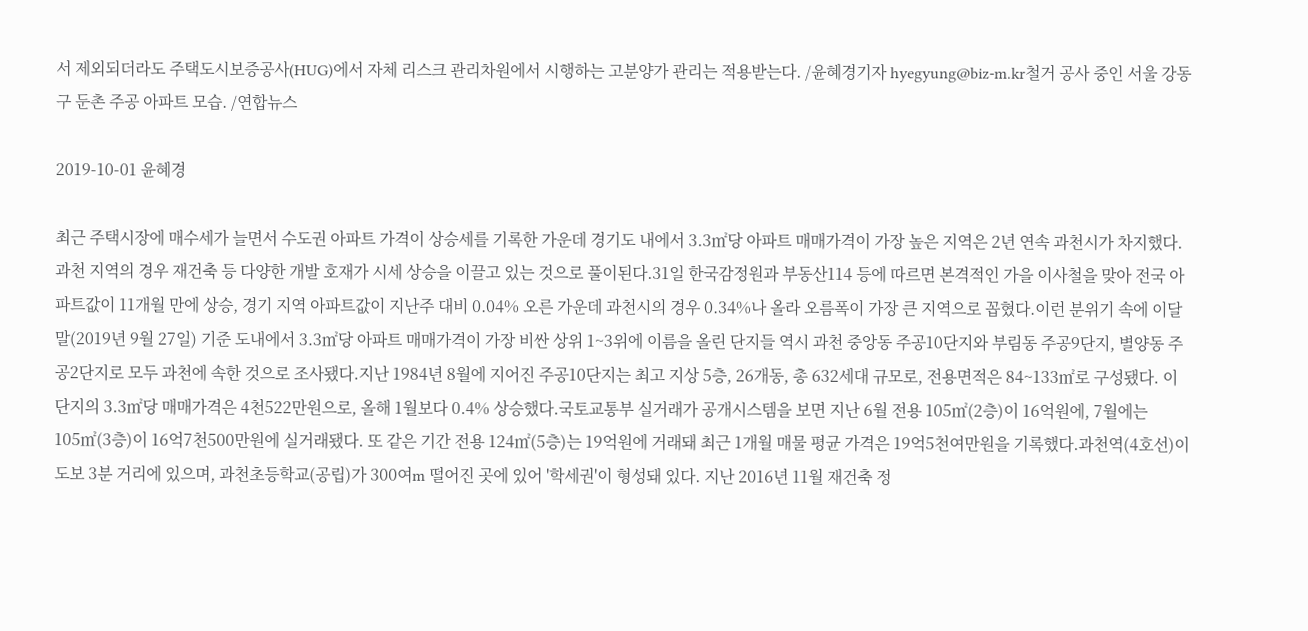서 제외되더라도 주택도시보증공사(HUG)에서 자체 리스크 관리차원에서 시행하는 고분양가 관리는 적용받는다. /윤혜경기자 hyegyung@biz-m.kr철거 공사 중인 서울 강동구 둔촌 주공 아파트 모습. /연합뉴스

2019-10-01 윤혜경

최근 주택시장에 매수세가 늘면서 수도권 아파트 가격이 상승세를 기록한 가운데 경기도 내에서 3.3㎡당 아파트 매매가격이 가장 높은 지역은 2년 연속 과천시가 차지했다.과천 지역의 경우 재건축 등 다양한 개발 호재가 시세 상승을 이끌고 있는 것으로 풀이된다.31일 한국감정원과 부동산114 등에 따르면 본격적인 가을 이사철을 맞아 전국 아파트값이 11개월 만에 상승, 경기 지역 아파트값이 지난주 대비 0.04% 오른 가운데 과천시의 경우 0.34%나 올라 오름폭이 가장 큰 지역으로 꼽혔다.이런 분위기 속에 이달 말(2019년 9월 27일) 기준 도내에서 3.3㎡당 아파트 매매가격이 가장 비싼 상위 1~3위에 이름을 올린 단지들 역시 과천 중앙동 주공10단지와 부림동 주공9단지, 별양동 주공2단지로 모두 과천에 속한 것으로 조사됐다.지난 1984년 8월에 지어진 주공10단지는 최고 지상 5층, 26개동, 총 632세대 규모로, 전용면적은 84~133㎡로 구성됐다. 이 단지의 3.3㎡당 매매가격은 4천522만원으로, 올해 1월보다 0.4% 상승했다.국토교통부 실거래가 공개시스템을 보면 지난 6월 전용 105㎡(2층)이 16억원에, 7월에는 105㎡(3층)이 16억7천500만원에 실거래됐다. 또 같은 기간 전용 124㎡(5층)는 19억원에 거래돼 최근 1개월 매물 평균 가격은 19억5천여만원을 기록했다.과천역(4호선)이 도보 3분 거리에 있으며, 과천초등학교(공립)가 300여m 떨어진 곳에 있어 '학세권'이 형성돼 있다. 지난 2016년 11월 재건축 정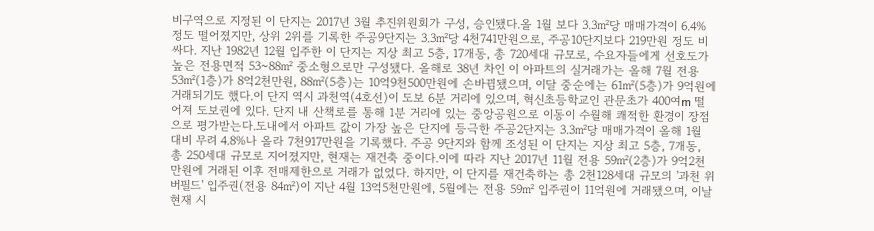비구역으로 지정된 이 단지는 2017년 3월 추진위원회가 구성, 승인됐다.올 1월 보다 3.3㎡당 매매가격이 6.4% 정도 떨어졌지만, 상위 2위를 기록한 주공9단지는 3.3㎡당 4천741만원으로, 주공10단지보다 219만원 정도 비싸다. 지난 1982년 12월 입주한 이 단지는 지상 최고 5층, 17개동, 총 720세대 규모로, 수요자들에게 선호도가 높은 전용면적 53~88㎡ 중소형으로만 구성됐다. 올해로 38년 차인 이 아파트의 실거래가는 올해 7월 전용 53㎡(1층)가 8억2천만원, 88㎡(5층)는 10억9천500만원에 손바뀜됐으며, 이달 중순에는 61㎡(5층)가 9억원에 거래되기도 했다.이 단지 역시 과천역(4호선)이 도보 6분 거리에 있으며, 혁신초등학교인 관문초가 400여m 떨어져 도보권에 있다. 단지 내 산책로를 통해 1분 거리에 있는 중앙공원으로 이동이 수월해 쾌적한 환경이 장점으로 평가받는다.도내에서 아파트 값이 가장 높은 단지에 등극한 주공2단지는 3.3㎡당 매매가격이 올해 1월 대비 무려 4.8%나 올라 7천917만원을 기록했다. 주공 9단지와 함께 조성된 이 단지는 지상 최고 5층, 7개동, 총 250세대 규모로 지어졌지만, 현재는 재건축 중이다.이에 따라 지난 2017년 11월 전용 59㎡(2층)가 9억2천만원에 거래된 이후 전매제한으로 거래가 없었다. 하지만, 이 단지를 재건축하는 총 2천128세대 규모의 '과천 위버필드' 입주권(전용 84㎡)이 지난 4월 13억5천만원에, 5월에는 전용 59㎡ 입주권이 11억원에 거래됐으며, 이날 현재 시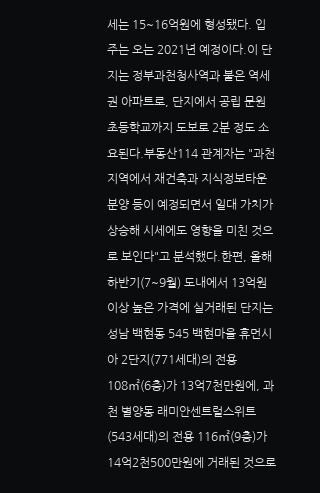세는 15~16억원에 형성됐다. 입주는 오는 2021년 예정이다.이 단지는 정부과천청사역과 붙은 역세권 아파트로, 단지에서 공립 문원초등학교까지 도보로 2분 정도 소요된다.부동산114 관계자는 "과천 지역에서 재건축과 지식정보타운 분양 등이 예정되면서 일대 가치가 상승해 시세에도 영향을 미친 것으로 보인다"고 분석했다.한편, 올해 하반기(7~9월) 도내에서 13억원 이상 높은 가격에 실거래된 단지는 성남 백현동 545 백현마을 휴먼시아 2단지(771세대)의 전용 108㎡(6층)가 13억7천만원에, 과천 별양동 래미안센트럴스위트(543세대)의 전용 116㎡(9층)가 14억2천500만원에 거래된 것으로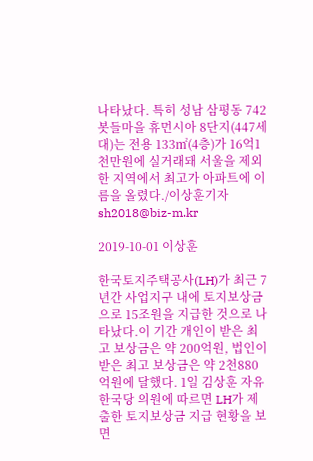나타났다. 특히 성남 삼평동 742 봇들마을 휴먼시아 8단지(447세대)는 전용 133㎡(4층)가 16억1천만원에 실거래돼 서울을 제외한 지역에서 최고가 아파트에 이름을 올렸다./이상훈기자 sh2018@biz-m.kr

2019-10-01 이상훈

한국토지주택공사(LH)가 최근 7년간 사업지구 내에 토지보상금으로 15조원을 지급한 것으로 나타났다.이 기간 개인이 받은 최고 보상금은 약 200억원, 법인이 받은 최고 보상금은 약 2천880억원에 달했다. 1일 김상훈 자유한국당 의원에 따르면 LH가 제출한 토지보상금 지급 현황을 보면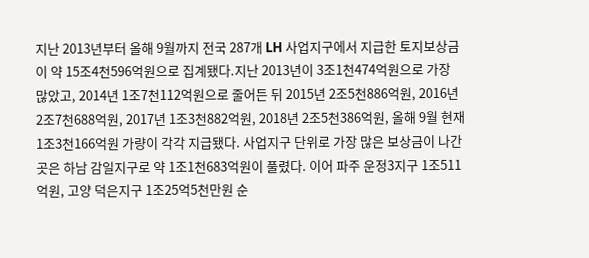지난 2013년부터 올해 9월까지 전국 287개 LH 사업지구에서 지급한 토지보상금이 약 15조4천596억원으로 집계됐다.지난 2013년이 3조1천474억원으로 가장 많았고, 2014년 1조7천112억원으로 줄어든 뒤 2015년 2조5천886억원, 2016년 2조7천688억원, 2017년 1조3천882억원, 2018년 2조5천386억원, 올해 9월 현재 1조3천166억원 가량이 각각 지급됐다. 사업지구 단위로 가장 많은 보상금이 나간 곳은 하남 감일지구로 약 1조1천683억원이 풀렸다. 이어 파주 운정3지구 1조511억원, 고양 덕은지구 1조25억5천만원 순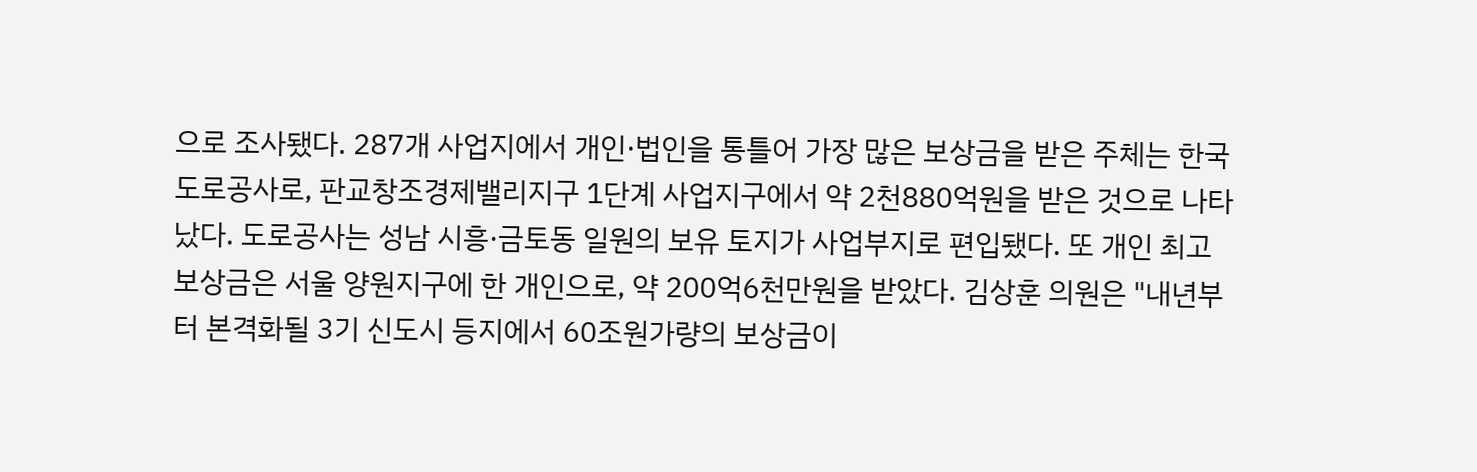으로 조사됐다. 287개 사업지에서 개인·법인을 통틀어 가장 많은 보상금을 받은 주체는 한국도로공사로, 판교창조경제밸리지구 1단계 사업지구에서 약 2천880억원을 받은 것으로 나타났다. 도로공사는 성남 시흥·금토동 일원의 보유 토지가 사업부지로 편입됐다. 또 개인 최고 보상금은 서울 양원지구에 한 개인으로, 약 200억6천만원을 받았다. 김상훈 의원은 "내년부터 본격화될 3기 신도시 등지에서 60조원가량의 보상금이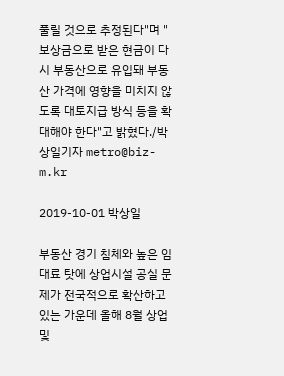풀릴 것으로 추정된다"며 "보상금으로 받은 현금이 다시 부동산으로 유입돼 부동산 가격에 영향을 미치지 않도록 대토지급 방식 등을 확대해야 한다"고 밝혔다./박상일기자 metro@biz-m.kr

2019-10-01 박상일

부동산 경기 침체와 높은 임대료 탓에 상업시설 공실 문제가 전국적으로 확산하고 있는 가운데 올해 8월 상업 및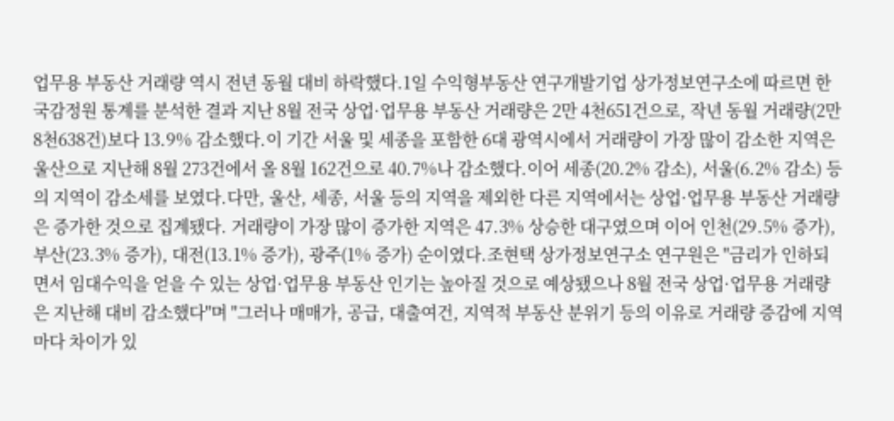업무용 부동산 거래량 역시 전년 동월 대비 하락했다.1일 수익형부동산 연구개발기업 상가정보연구소에 따르면 한국감정원 통계를 분석한 결과 지난 8월 전국 상업·업무용 부동산 거래량은 2만 4천651건으로, 작년 동월 거래량(2만8천638건)보다 13.9% 감소했다.이 기간 서울 및 세종을 포함한 6대 광역시에서 거래량이 가장 많이 감소한 지역은 울산으로 지난해 8월 273건에서 올 8월 162건으로 40.7%나 감소했다.이어 세종(20.2% 감소), 서울(6.2% 감소) 등의 지역이 감소세를 보였다.다만, 울산, 세종, 서울 등의 지역을 제외한 다른 지역에서는 상업·업무용 부동산 거래량은 증가한 것으로 집계됐다. 거래량이 가장 많이 증가한 지역은 47.3% 상승한 대구였으며 이어 인천(29.5% 증가), 부산(23.3% 증가), 대전(13.1% 증가), 광주(1% 증가) 순이였다.조현택 상가정보연구소 연구원은 "금리가 인하되면서 임대수익을 얻을 수 있는 상업·업무용 부동산 인기는 높아질 것으로 예상됐으나 8월 전국 상업·업무용 거래량은 지난해 대비 감소했다"며 "그러나 매매가, 공급, 대출여건, 지역적 부동산 분위기 등의 이유로 거래량 증감에 지역마다 차이가 있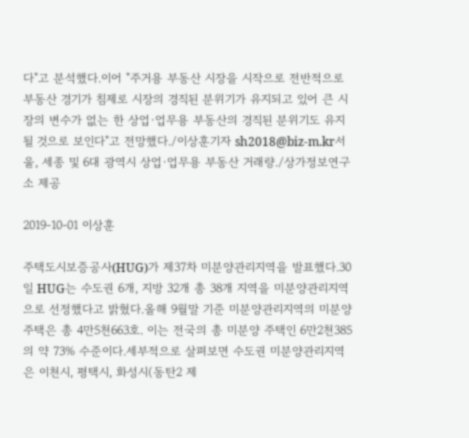다"고 분석했다.이어 "주거용 부동산 시장을 시작으로 전반적으로 부동산 경기가 침제로 시장의 경직된 분위기가 유지되고 있어 큰 시장의 변수가 없는 한 상업·업무용 부동산의 경직된 분위기도 유지될 것으로 보인다"고 전망했다./이상훈기자 sh2018@biz-m.kr서울, 세종 및 6대 광역시 상업·업무용 부동산 거래량./상가정보연구소 제공

2019-10-01 이상훈

주택도시보증공사(HUG)가 제37차 미분양관리지역을 발표했다.30일 HUG는 수도권 6개, 지방 32개 총 38개 지역을 미분양관리지역으로 선정했다고 밝혔다.올해 9월말 기준 미분양관리지역의 미분양 주택은 총 4만5천663호. 이는 전국의 총 미분양 주택인 6만2천385의 약 73% 수준이다.세부적으로 살펴보면 수도권 미분양관리지역은 이천시, 평택시, 화성시(동탄2 제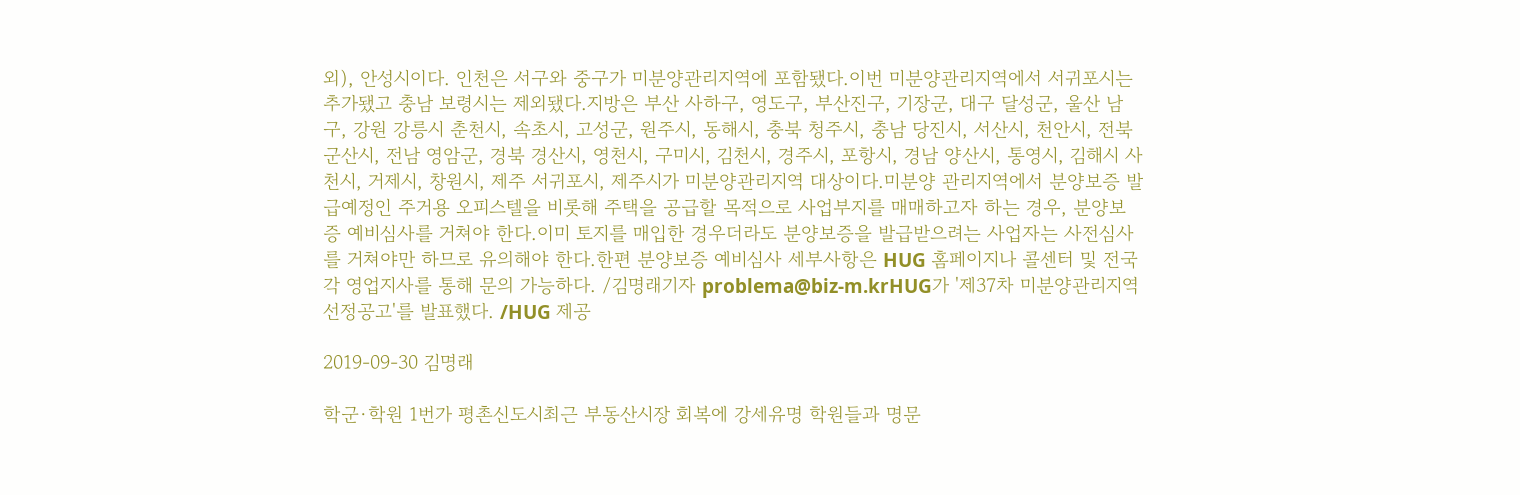외), 안성시이다. 인천은 서구와 중구가 미분양관리지역에 포함됐다.이번 미분양관리지역에서 서귀포시는 추가됐고 충남 보령시는 제외됐다.지방은 부산 사하구, 영도구, 부산진구, 기장군, 대구 달성군, 울산 남구, 강원 강릉시 춘천시, 속초시, 고성군, 원주시, 동해시, 충북 청주시, 충남 당진시, 서산시, 천안시, 전북 군산시, 전남 영암군, 경북 경산시, 영천시, 구미시, 김천시, 경주시, 포항시, 경남 양산시, 통영시, 김해시 사천시, 거제시, 창원시, 제주 서귀포시, 제주시가 미분양관리지역 대상이다.미분양 관리지역에서 분양보증 발급예정인 주거용 오피스텔을 비롯해 주택을 공급할 목적으로 사업부지를 매매하고자 하는 경우, 분양보증 예비심사를 거쳐야 한다.이미 토지를 매입한 경우더라도 분양보증을 발급받으려는 사업자는 사전심사를 거쳐야만 하므로 유의해야 한다.한편 분양보증 예비심사 세부사항은 HUG 홈페이지나 콜센터 및 전국 각 영업지사를 통해 문의 가능하다. /김명래기자 problema@biz-m.krHUG가 '제37차 미분양관리지역 선정공고'를 발표했다. /HUG 제공

2019-09-30 김명래

학군·학원 1번가 평촌신도시최근 부동산시장 회복에 강세유명 학원들과 명문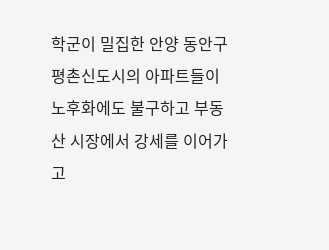학군이 밀집한 안양 동안구 평촌신도시의 아파트들이 노후화에도 불구하고 부동산 시장에서 강세를 이어가고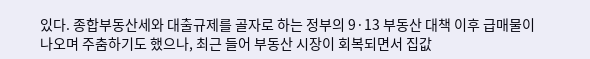있다. 종합부동산세와 대출규제를 골자로 하는 정부의 9·13 부동산 대책 이후 급매물이 나오며 주춤하기도 했으나, 최근 들어 부동산 시장이 회복되면서 집값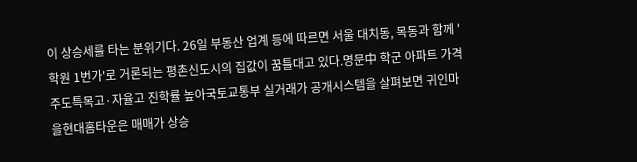이 상승세를 타는 분위기다. 26일 부동산 업계 등에 따르면 서울 대치동, 목동과 함께 '학원 1번가'로 거론되는 평촌신도시의 집값이 꿈틀대고 있다.명문中 학군 아파트 가격주도특목고·자율고 진학률 높아국토교통부 실거래가 공개시스템을 살펴보면 귀인마을현대홈타운은 매매가 상승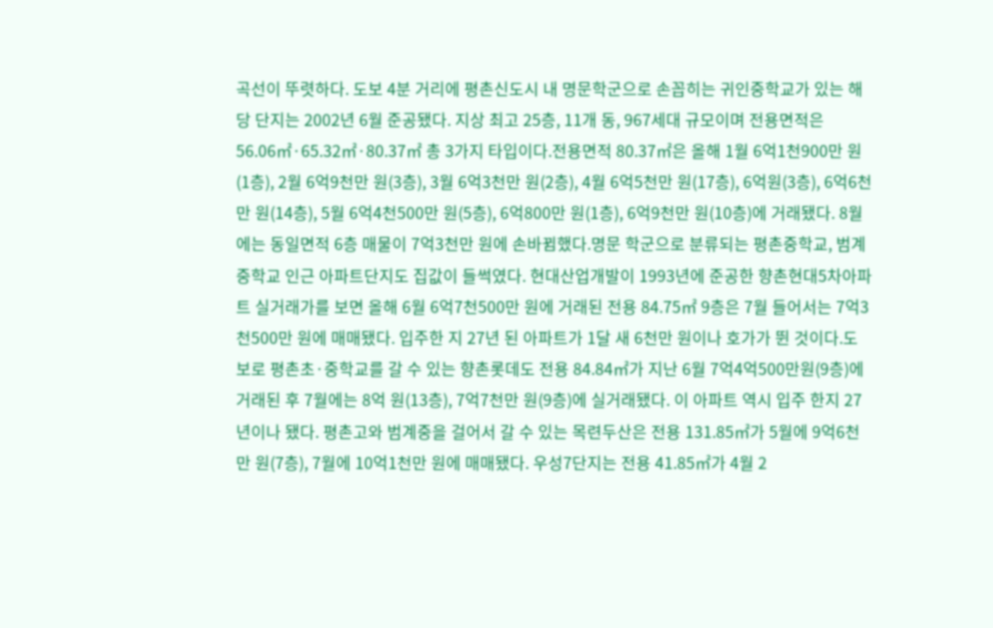곡선이 뚜렷하다. 도보 4분 거리에 평촌신도시 내 명문학군으로 손꼽히는 귀인중학교가 있는 해당 단지는 2002년 6월 준공됐다. 지상 최고 25층, 11개 동, 967세대 규모이며 전용면적은 56.06㎡·65.32㎡·80.37㎡ 총 3가지 타입이다.전용면적 80.37㎡은 올해 1월 6억1천900만 원(1층), 2월 6억9천만 원(3층), 3월 6억3천만 원(2층), 4월 6억5천만 원(17층), 6억원(3층), 6억6천만 원(14층), 5월 6억4천500만 원(5층), 6억800만 원(1층), 6억9천만 원(10층)에 거래됐다. 8월에는 동일면적 6층 매물이 7억3천만 원에 손바뀜했다.명문 학군으로 분류되는 평촌중학교, 범계중학교 인근 아파트단지도 집값이 들썩였다. 현대산업개발이 1993년에 준공한 향촌현대5차아파트 실거래가를 보면 올해 6월 6억7천500만 원에 거래된 전용 84.75㎡ 9층은 7월 들어서는 7억3천500만 원에 매매됐다. 입주한 지 27년 된 아파트가 1달 새 6천만 원이나 호가가 뛴 것이다.도보로 평촌초·중학교를 갈 수 있는 향촌롯데도 전용 84.84㎡가 지난 6월 7억4억500만원(9층)에 거래된 후 7월에는 8억 원(13층), 7억7천만 원(9층)에 실거래됐다. 이 아파트 역시 입주 한지 27년이나 됐다. 평촌고와 범계중을 걸어서 갈 수 있는 목련두산은 전용 131.85㎡가 5월에 9억6천만 원(7층), 7월에 10억1천만 원에 매매됐다. 우성7단지는 전용 41.85㎡가 4월 2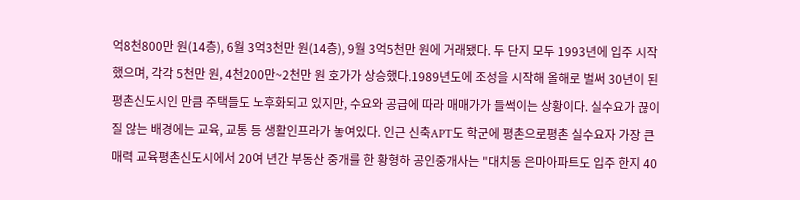억8천800만 원(14층), 6월 3억3천만 원(14층), 9월 3억5천만 원에 거래됐다. 두 단지 모두 1993년에 입주 시작했으며, 각각 5천만 원, 4천200만~2천만 원 호가가 상승했다.1989년도에 조성을 시작해 올해로 벌써 30년이 된 평촌신도시인 만큼 주택들도 노후화되고 있지만, 수요와 공급에 따라 매매가가 들썩이는 상황이다. 실수요가 끊이질 않는 배경에는 교육, 교통 등 생활인프라가 놓여있다. 인근 신축APT도 학군에 평촌으로평촌 실수요자 가장 큰 매력 교육평촌신도시에서 20여 년간 부동산 중개를 한 황형하 공인중개사는 "대치동 은마아파트도 입주 한지 40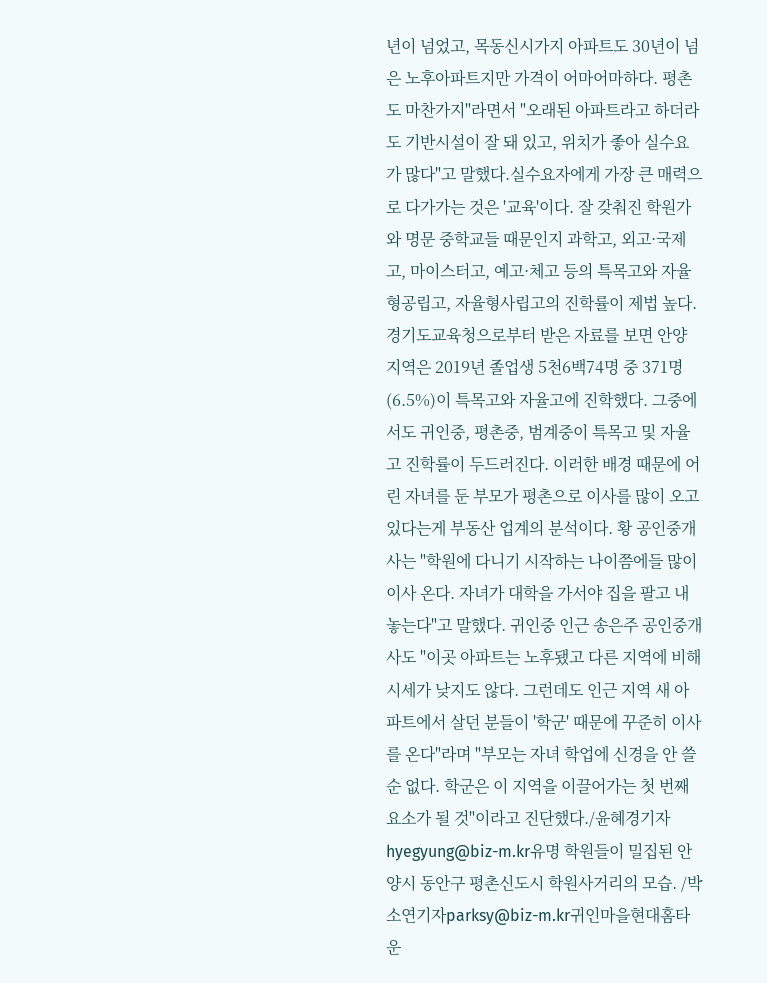년이 넘었고, 목동신시가지 아파트도 30년이 넘은 노후아파트지만 가격이 어마어마하다. 평촌도 마찬가지"라면서 "오래된 아파트라고 하더라도 기반시설이 잘 돼 있고, 위치가 좋아 실수요가 많다"고 말했다.실수요자에게 가장 큰 매력으로 다가가는 것은 '교육'이다. 잘 갖춰진 학원가와 명문 중학교들 때문인지 과학고, 외고·국제고, 마이스터고, 예고·체고 등의 특목고와 자율형공립고, 자율형사립고의 진학률이 제법 높다. 경기도교육청으로부터 받은 자료를 보면 안양 지역은 2019년 졸업생 5천6백74명 중 371명(6.5%)이 특목고와 자율고에 진학했다. 그중에서도 귀인중, 평촌중, 범계중이 특목고 및 자율고 진학률이 두드러진다. 이러한 배경 때문에 어린 자녀를 둔 부모가 평촌으로 이사를 많이 오고 있다는게 부동산 업계의 분석이다. 황 공인중개사는 "학원에 다니기 시작하는 나이쯤에들 많이 이사 온다. 자녀가 대학을 가서야 집을 팔고 내놓는다"고 말했다. 귀인중 인근 송은주 공인중개사도 "이곳 아파트는 노후됐고 다른 지역에 비해 시세가 낮지도 않다. 그런데도 인근 지역 새 아파트에서 살던 분들이 '학군' 때문에 꾸준히 이사를 온다"라며 "부모는 자녀 학업에 신경을 안 쓸 순 없다. 학군은 이 지역을 이끌어가는 첫 번째 요소가 될 것"이라고 진단했다./윤혜경기자 hyegyung@biz-m.kr유명 학원들이 밀집된 안양시 동안구 평촌신도시 학원사거리의 모습. /박소연기자parksy@biz-m.kr귀인마을현대홈타운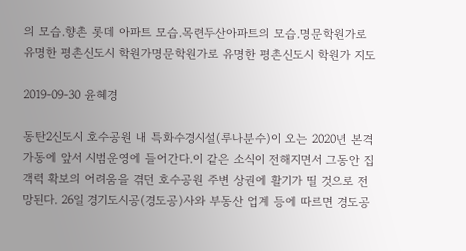의 모습.향촌 롯데 아파트 모습.목련두산아파트의 모습.명문학원가로 유명한 평촌신도시 학원가명문학원가로 유명한 평촌신도시 학원가 지도

2019-09-30 윤혜경

동탄2신도시 호수공원 내 특화수경시설(루나분수)이 오는 2020년 본격 가동에 앞서 시범운영에 들어간다.이 같은 소식이 전해지면서 그동안 집객력 확보의 어려움을 겪던 호수공원 주변 상권에 활기가 띨 것으로 전망된다. 26일 경기도시공(경도공)사와 부동산 업계 등에 따르면 경도공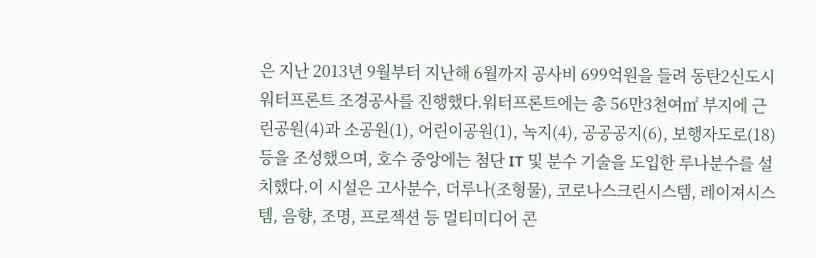은 지난 2013년 9월부터 지난해 6월까지 공사비 699억원을 들려 동탄2신도시 워터프론트 조경공사를 진행했다.워터프론트에는 총 56만3천여㎡ 부지에 근린공원(4)과 소공원(1), 어린이공원(1), 녹지(4), 공공공지(6), 보행자도로(18) 등을 조성했으며, 호수 중앙에는 첨단 IT 및 분수 기술을 도입한 루나분수를 설치했다.이 시설은 고사분수, 더루나(조형물), 코로나스크린시스템, 레이져시스템, 음향, 조명, 프로젝션 등 멀티미디어 콘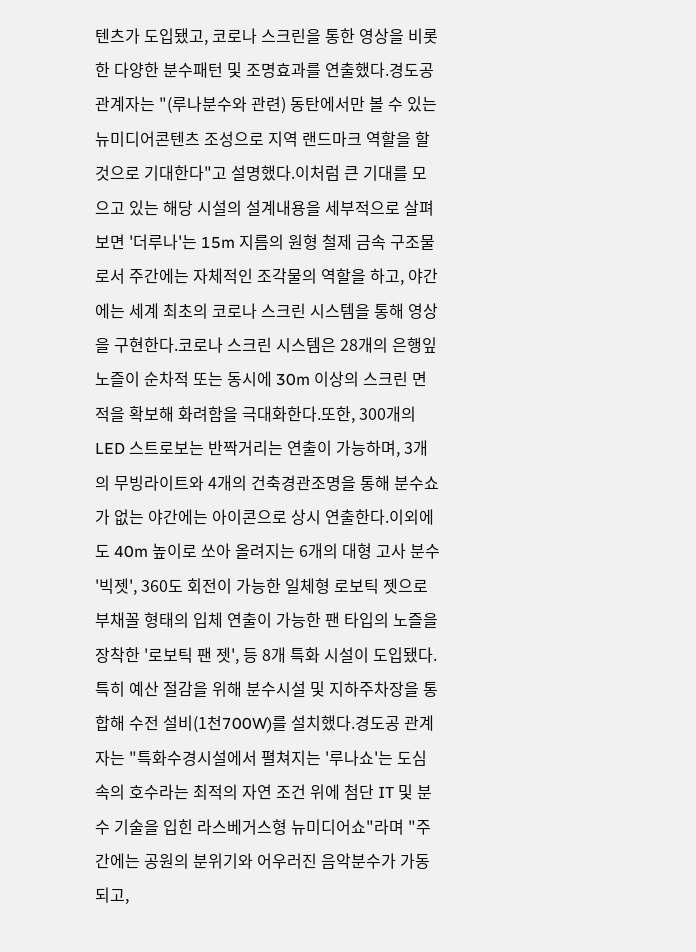텐츠가 도입됐고, 코로나 스크린을 통한 영상을 비롯한 다양한 분수패턴 및 조명효과를 연출했다.경도공 관계자는 "(루나분수와 관련) 동탄에서만 볼 수 있는 뉴미디어콘텐츠 조성으로 지역 랜드마크 역할을 할 것으로 기대한다"고 설명했다.이처럼 큰 기대를 모으고 있는 해당 시설의 설계내용을 세부적으로 살펴보면 '더루나'는 15m 지름의 원형 철제 금속 구조물로서 주간에는 자체적인 조각물의 역할을 하고, 야간에는 세계 최초의 코로나 스크린 시스템을 통해 영상을 구현한다.코로나 스크린 시스템은 28개의 은행잎 노즐이 순차적 또는 동시에 30m 이상의 스크린 면적을 확보해 화려함을 극대화한다.또한, 300개의 LED 스트로보는 반짝거리는 연출이 가능하며, 3개의 무빙라이트와 4개의 건축경관조명을 통해 분수쇼가 없는 야간에는 아이콘으로 상시 연출한다.이외에도 40m 높이로 쏘아 올려지는 6개의 대형 고사 분수 '빅젯', 360도 회전이 가능한 일체형 로보틱 젯으로 부채꼴 형태의 입체 연출이 가능한 팬 타입의 노즐을 장착한 '로보틱 팬 젯', 등 8개 특화 시설이 도입됐다.특히 예산 절감을 위해 분수시설 및 지하주차장을 통합해 수전 설비(1천700W)를 설치했다.경도공 관계자는 "특화수경시설에서 펼쳐지는 '루나쇼'는 도심 속의 호수라는 최적의 자연 조건 위에 첨단 IT 및 분수 기술을 입힌 라스베거스형 뉴미디어쇼"라며 "주간에는 공원의 분위기와 어우러진 음악분수가 가동되고,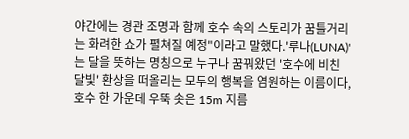야간에는 경관 조명과 함께 호수 속의 스토리가 꿈틀거리는 화려한 쇼가 펼쳐질 예정"이라고 말했다.'루나(LUNA)'는 달을 뜻하는 명칭으로 누구나 꿈꿔왔던 '호수에 비친 달빛' 환상을 떠올리는 모두의 행복을 염원하는 이름이다,호수 한 가운데 우뚝 솟은 15m 지름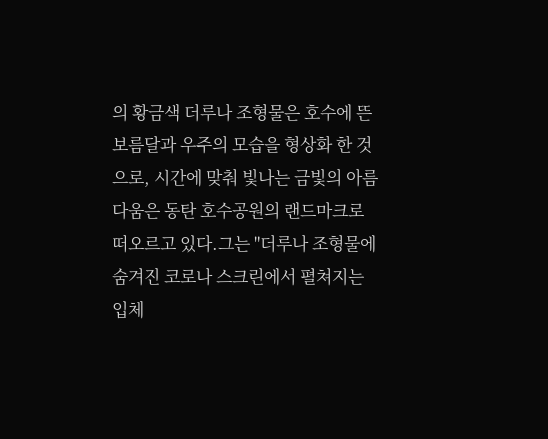의 황금색 더루나 조형물은 호수에 뜬 보름달과 우주의 모습을 형상화 한 것으로, 시간에 맞춰 빛나는 금빛의 아름다움은 동탄 호수공원의 랜드마크로 떠오르고 있다.그는 "더루나 조형물에 숨겨진 코로나 스크린에서 펼쳐지는 입체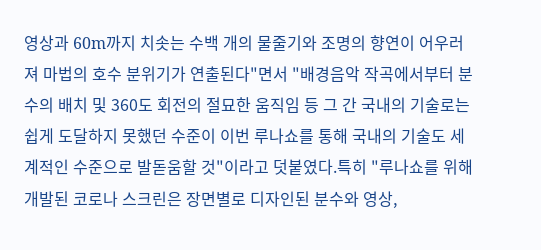영상과 60m까지 치솟는 수백 개의 물줄기와 조명의 향연이 어우러져 마법의 호수 분위기가 연출된다"면서 "배경음악 작곡에서부터 분수의 배치 및 360도 회전의 절묘한 움직임 등 그 간 국내의 기술로는 쉽게 도달하지 못했던 수준이 이번 루나쇼를 통해 국내의 기술도 세계적인 수준으로 발돋움할 것"이라고 덧붙였다.특히 "루나쇼를 위해 개발된 코로나 스크린은 장면별로 디자인된 분수와 영상,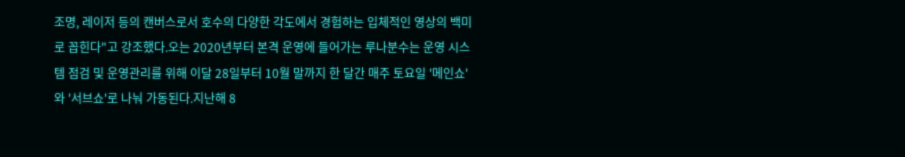조명, 레이저 등의 캔버스로서 호수의 다양한 각도에서 경험하는 입체적인 영상의 백미로 꼽힌다"고 강조했다.오는 2020년부터 본격 운영에 들어가는 루나분수는 운영 시스템 점검 및 운영관리를 위해 이달 28일부터 10월 말까지 한 달간 매주 토요일 '메인쇼'와 '서브쇼'로 나눠 가동된다.지난해 8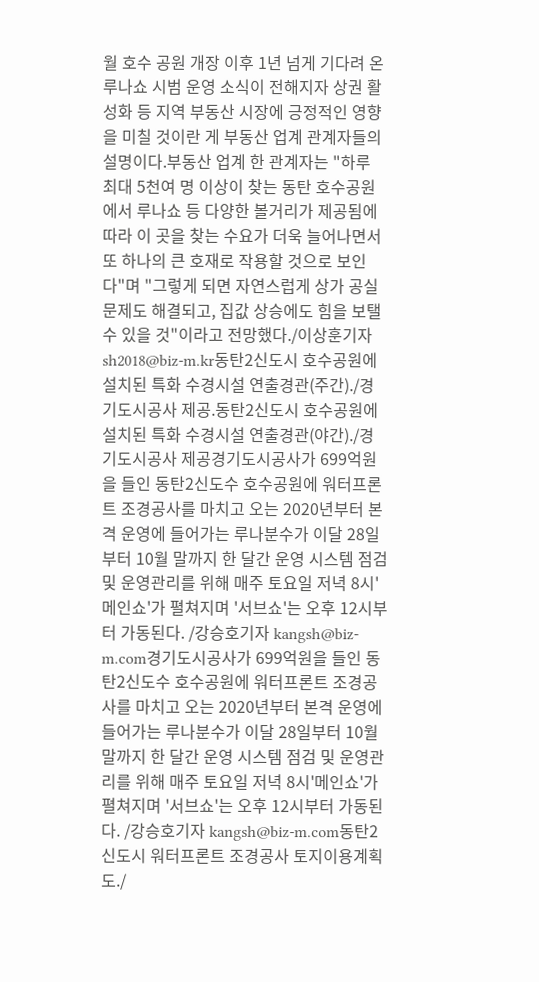월 호수 공원 개장 이후 1년 넘게 기다려 온 루나쇼 시범 운영 소식이 전해지자 상권 활성화 등 지역 부동산 시장에 긍정적인 영향을 미칠 것이란 게 부동산 업계 관계자들의 설명이다.부동산 업계 한 관계자는 "하루 최대 5천여 명 이상이 찾는 동탄 호수공원에서 루나쇼 등 다양한 볼거리가 제공됨에 따라 이 곳을 찾는 수요가 더욱 늘어나면서 또 하나의 큰 호재로 작용할 것으로 보인다"며 "그렇게 되면 자연스럽게 상가 공실 문제도 해결되고, 집값 상승에도 힘을 보탤 수 있을 것"이라고 전망했다./이상훈기자 sh2018@biz-m.kr동탄2신도시 호수공원에 설치된 특화 수경시설 연출경관(주간)./경기도시공사 제공.동탄2신도시 호수공원에 설치된 특화 수경시설 연출경관(야간)./경기도시공사 제공경기도시공사가 699억원을 들인 동탄2신도수 호수공원에 워터프론트 조경공사를 마치고 오는 2020년부터 본격 운영에 들어가는 루나분수가 이달 28일부터 10월 말까지 한 달간 운영 시스템 점검 및 운영관리를 위해 매주 토요일 저녁 8시'메인쇼'가 펼쳐지며 '서브쇼'는 오후 12시부터 가동된다. /강승호기자 kangsh@biz-m.com경기도시공사가 699억원을 들인 동탄2신도수 호수공원에 워터프론트 조경공사를 마치고 오는 2020년부터 본격 운영에 들어가는 루나분수가 이달 28일부터 10월 말까지 한 달간 운영 시스템 점검 및 운영관리를 위해 매주 토요일 저녁 8시'메인쇼'가 펼쳐지며 '서브쇼'는 오후 12시부터 가동된다. /강승호기자 kangsh@biz-m.com동탄2신도시 워터프론트 조경공사 토지이용계획도./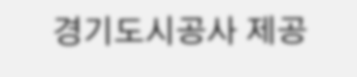경기도시공사 제공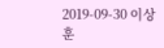2019-09-30 이상훈